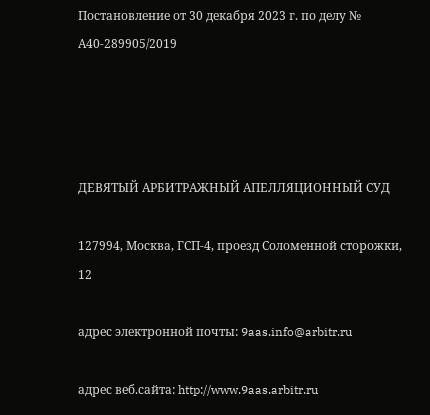Постановление от 30 декабря 2023 г. по делу № А40-289905/2019




ДЕВЯТЫЙ АРБИТРАЖНЫЙ АПЕЛЛЯЦИОННЫЙ СУД

127994, Москва, ГСП-4, проезд Соломенной cторожки, 12

адрес электронной почты: 9aas.info@arbitr.ru

адрес веб.сайта: http://www.9aas.arbitr.ru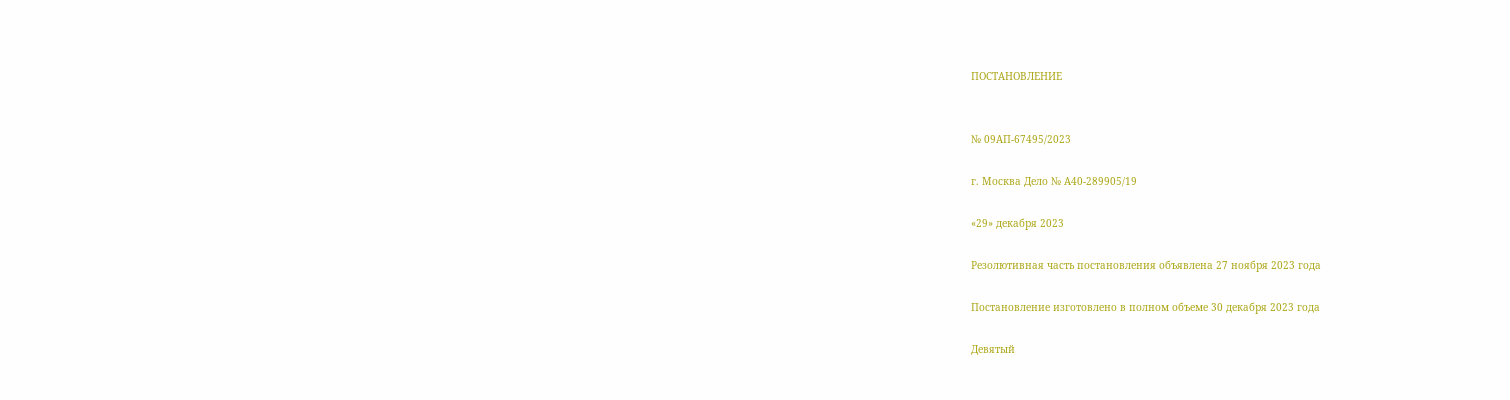ПОСТАНОВЛЕНИЕ


№ 09АП-67495/2023

г. Москва Дело № А40-289905/19

«29» декабря 2023

Резолютивная часть постановления объявлена 27 ноября 2023 года

Постановление изготовлено в полном объеме 30 декабря 2023 года

Девятый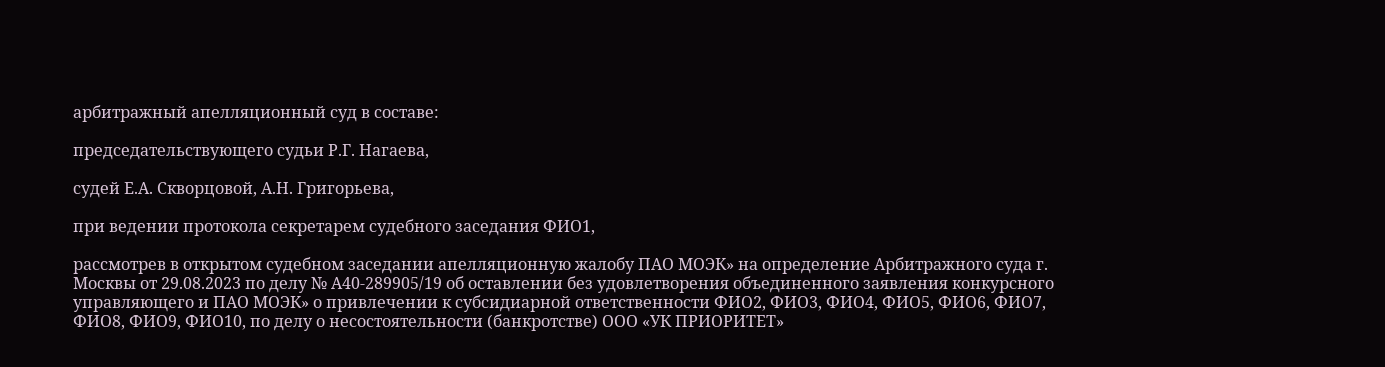арбитражный апелляционный суд в составе:

председательствующего судьи Р.Г. Нагаева,

судей Е.А. Скворцовой, А.Н. Григорьева,

при ведении протокола секретарем судебного заседания ФИО1,

рассмотрев в открытом судебном заседании апелляционную жалобу ПАО МОЭК» на определение Арбитражного суда г. Москвы от 29.08.2023 по делу № А40-289905/19 об оставлении без удовлетворения объединенного заявления конкурсного управляющего и ПАО МОЭК» о привлечении к субсидиарной ответственности ФИО2, ФИО3, ФИО4, ФИО5, ФИО6, ФИО7, ФИО8, ФИО9, ФИО10, по делу о несостоятельности (банкротстве) ООО «УК ПРИОРИТЕТ»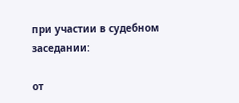при участии в судебном заседании:

от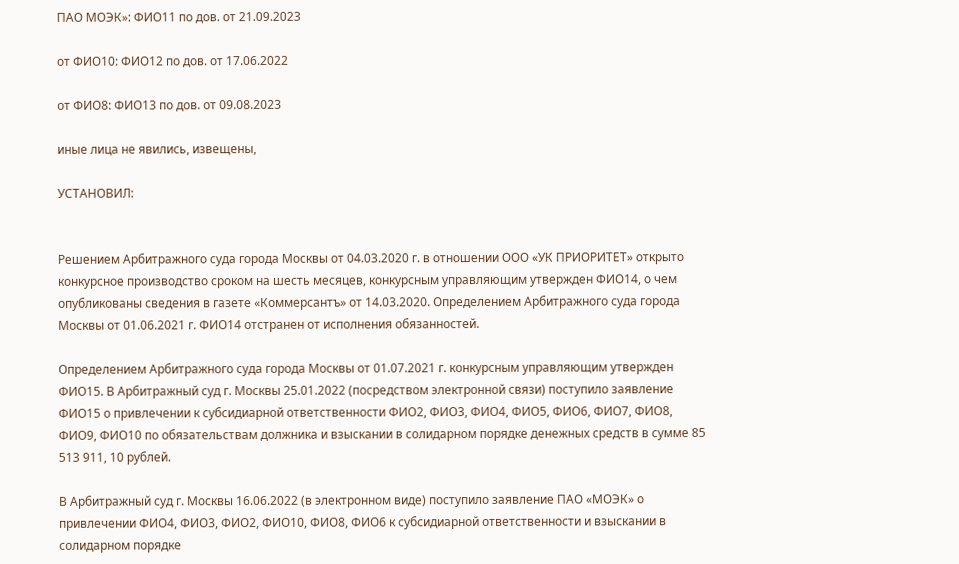ПАО МОЭК»: ФИО11 по дов. от 21.09.2023

от ФИО10: ФИО12 по дов. от 17.06.2022

от ФИО8: ФИО13 по дов. от 09.08.2023

иные лица не явились, извещены,

УСТАНОВИЛ:


Решением Арбитражного суда города Москвы от 04.03.2020 г. в отношении ООО «УК ПРИОРИТЕТ» открыто конкурсное производство сроком на шесть месяцев, конкурсным управляющим утвержден ФИО14, о чем опубликованы сведения в газете «Коммерсантъ» от 14.03.2020. Определением Арбитражного суда города Москвы от 01.06.2021 г. ФИО14 отстранен от исполнения обязанностей.

Определением Арбитражного суда города Москвы от 01.07.2021 г. конкурсным управляющим утвержден ФИО15. В Арбитражный суд г. Москвы 25.01.2022 (посредством электронной связи) поступило заявление ФИО15 о привлечении к субсидиарной ответственности ФИО2, ФИО3, ФИО4, ФИО5, ФИО6, ФИО7, ФИО8, ФИО9, ФИО10 по обязательствам должника и взыскании в солидарном порядке денежных средств в сумме 85 513 911, 10 рублей.

В Арбитражный суд г. Москвы 16.06.2022 (в электронном виде) поступило заявление ПАО «МОЭК» о привлечении ФИО4, ФИО3, ФИО2, ФИО10, ФИО8, ФИО6 к субсидиарной ответственности и взыскании в солидарном порядке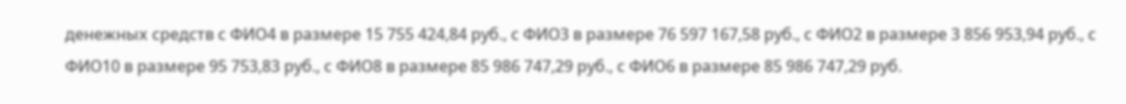денежных средств с ФИО4 в размере 15 755 424,84 руб., с ФИО3 в размере 76 597 167,58 руб., с ФИО2 в размере 3 856 953,94 руб., с ФИО10 в размере 95 753,83 руб., с ФИО8 в размере 85 986 747,29 руб., с ФИО6 в размере 85 986 747,29 руб.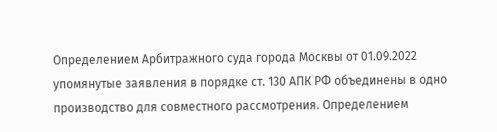Определением Арбитражного суда города Москвы от 01.09.2022 упомянутые заявления в порядке ст. 130 АПК РФ объединены в одно производство для совместного рассмотрения. Определением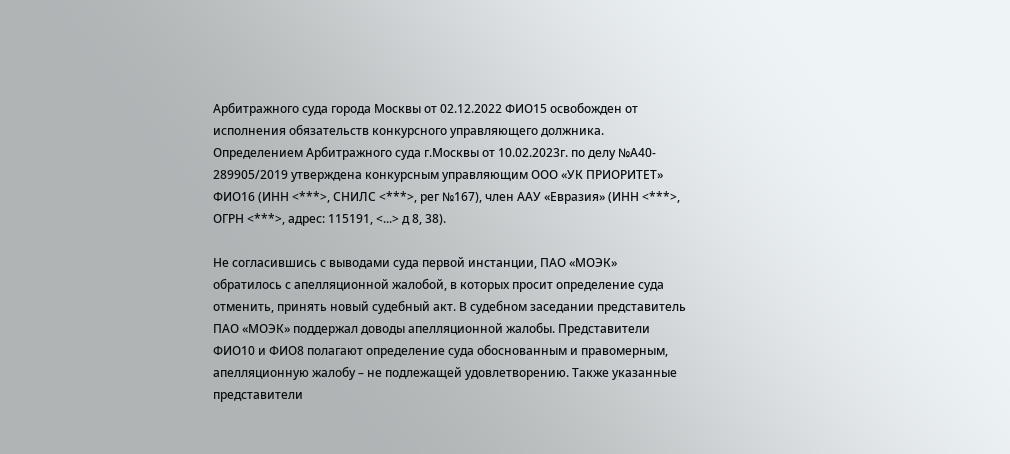Арбитражного суда города Москвы от 02.12.2022 ФИО15 освобожден от исполнения обязательств конкурсного управляющего должника. Определением Арбитражного суда г.Москвы от 10.02.2023г. по делу №А40- 289905/2019 утверждена конкурсным управляющим ООО «УК ПРИОРИТЕТ» ФИО16 (ИНН <***>, СНИЛС <***>, рег №167), член ААУ «Евразия» (ИНН <***>, ОГРН <***>, адрес: 115191, <...> д 8, 38).

Не согласившись с выводами суда первой инстанции, ПАО «МОЭК» обратилось с апелляционной жалобой, в которых просит определение суда отменить, принять новый судебный акт. В судебном заседании представитель ПАО «МОЭК» поддержал доводы апелляционной жалобы. Представители ФИО10 и ФИО8 полагают определение суда обоснованным и правомерным, апелляционную жалобу – не подлежащей удовлетворению. Также указанные представители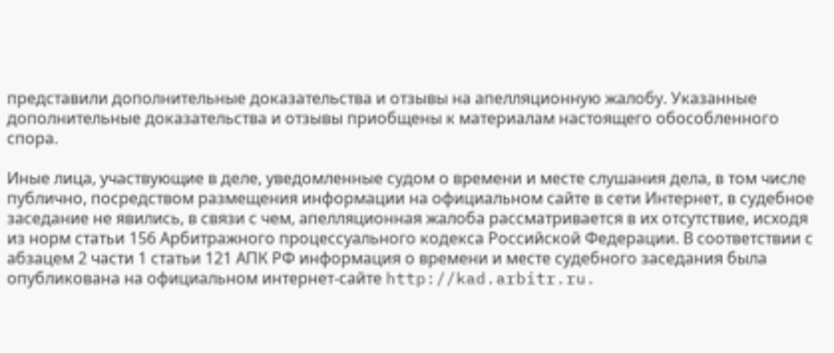представили дополнительные доказательства и отзывы на апелляционную жалобу. Указанные дополнительные доказательства и отзывы приобщены к материалам настоящего обособленного спора.

Иные лица, участвующие в деле, уведомленные судом о времени и месте слушания дела, в том числе публично, посредством размещения информации на официальном сайте в сети Интернет, в судебное заседание не явились, в связи с чем, апелляционная жалоба рассматривается в их отсутствие, исходя из норм статьи 156 Арбитражного процессуального кодекса Российской Федерации. В соответствии с абзацем 2 части 1 статьи 121 АПК РФ информация о времени и месте судебного заседания была опубликована на официальном интернет-сайте http://kad.arbitr.ru.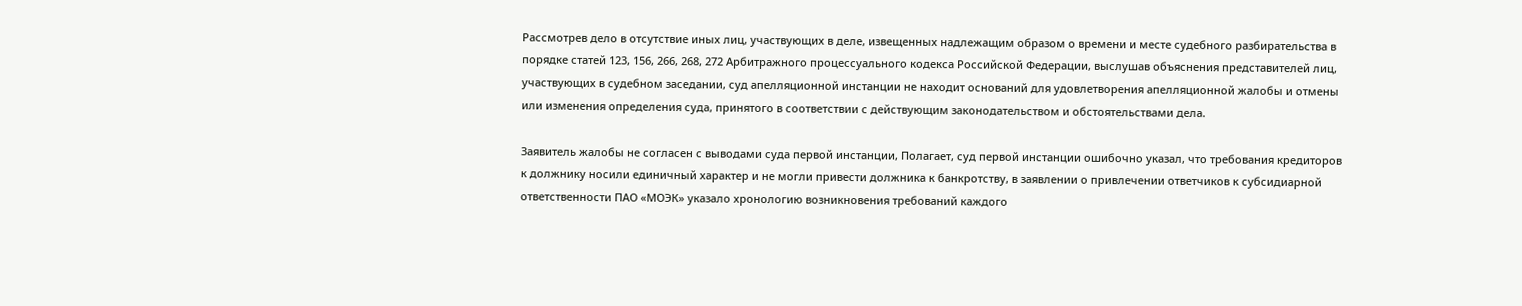Рассмотрев дело в отсутствие иных лиц, участвующих в деле, извещенных надлежащим образом о времени и месте судебного разбирательства в порядке статей 123, 156, 266, 268, 272 Арбитражного процессуального кодекса Российской Федерации, выслушав объяснения представителей лиц, участвующих в судебном заседании, суд апелляционной инстанции не находит оснований для удовлетворения апелляционной жалобы и отмены или изменения определения суда, принятого в соответствии с действующим законодательством и обстоятельствами дела.

Заявитель жалобы не согласен с выводами суда первой инстанции, Полагает, суд первой инстанции ошибочно указал, что требования кредиторов к должнику носили единичный характер и не могли привести должника к банкротству, в заявлении о привлечении ответчиков к субсидиарной ответственности ПАО «МОЭК» указало хронологию возникновения требований каждого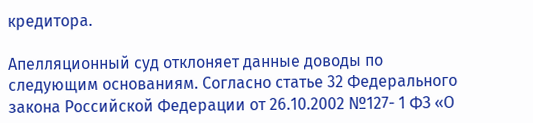кредитора.

Апелляционный суд отклоняет данные доводы по следующим основаниям. Согласно статье 32 Федерального закона Российской Федерации от 26.10.2002 №127- 1 ФЗ «О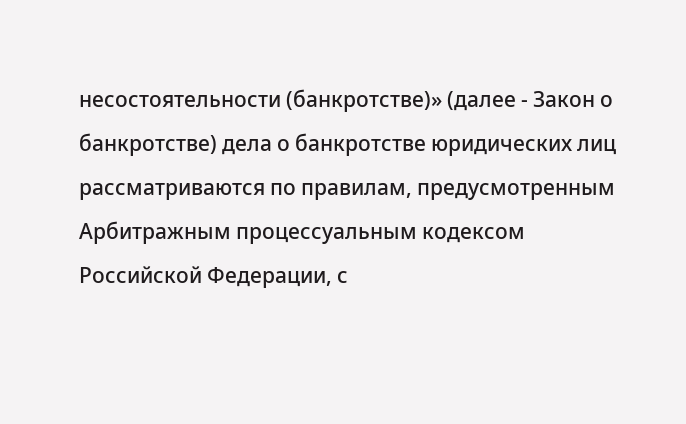несостоятельности (банкротстве)» (далее - Закон о банкротстве) дела о банкротстве юридических лиц рассматриваются по правилам, предусмотренным Арбитражным процессуальным кодексом Российской Федерации, с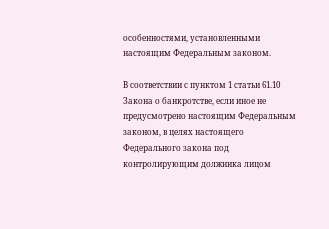особенностями, установленными настоящим Федеральным законом.

В соответствии с пунктом 1 статьи 61.10 Закона о банкротстве, если иное не предусмотрено настоящим Федеральным законом, в целях настоящего Федерального закона под контролирующим должника лицом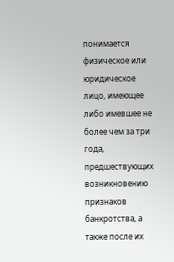понимается физическое или юридическое лицо, имеющее либо имевшее не более чем за три года, предшествующих возникновению признаков банкротства, а также после их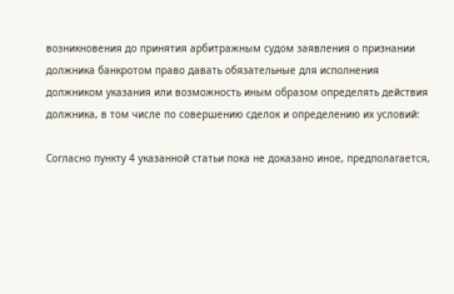возникновения до принятия арбитражным судом заявления о признании должника банкротом право давать обязательные для исполнения должником указания или возможность иным образом определять действия должника, в том числе по совершению сделок и определению их условий:

Согласно пункту 4 указанной статьи пока не доказано иное, предполагается,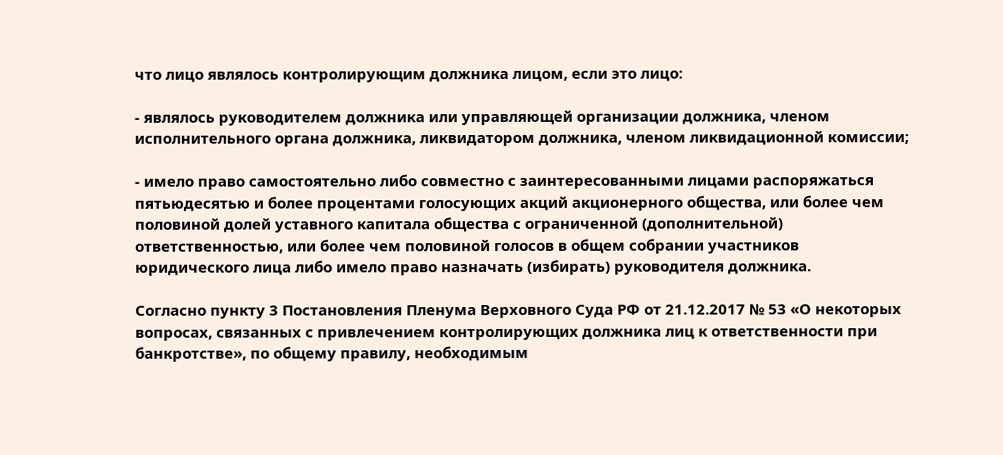что лицо являлось контролирующим должника лицом, если это лицо:

- являлось руководителем должника или управляющей организации должника, членом исполнительного органа должника, ликвидатором должника, членом ликвидационной комиссии;

- имело право самостоятельно либо совместно с заинтересованными лицами распоряжаться пятьюдесятью и более процентами голосующих акций акционерного общества, или более чем половиной долей уставного капитала общества с ограниченной (дополнительной) ответственностью, или более чем половиной голосов в общем собрании участников юридического лица либо имело право назначать (избирать) руководителя должника.

Согласно пункту 3 Постановления Пленума Верховного Суда РФ от 21.12.2017 № 53 «О некоторых вопросах, связанных с привлечением контролирующих должника лиц к ответственности при банкротстве», по общему правилу, необходимым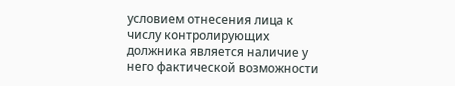условием отнесения лица к числу контролирующих должника является наличие у него фактической возможности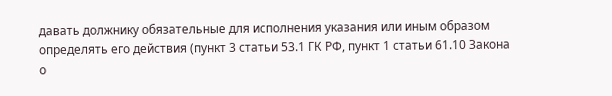давать должнику обязательные для исполнения указания или иным образом определять его действия (пункт 3 статьи 53.1 ГК РФ, пункт 1 статьи 61.10 Закона о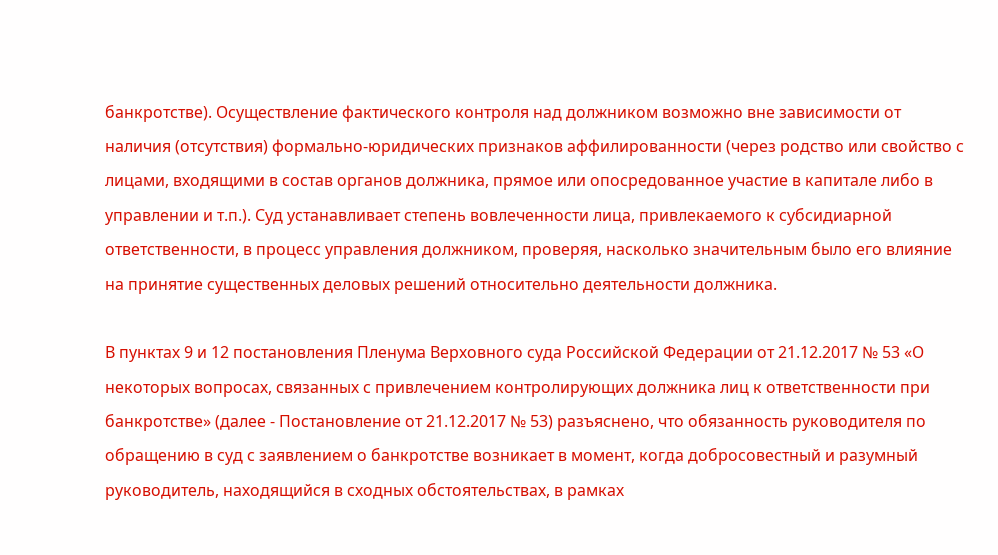банкротстве). Осуществление фактического контроля над должником возможно вне зависимости от наличия (отсутствия) формально-юридических признаков аффилированности (через родство или свойство с лицами, входящими в состав органов должника, прямое или опосредованное участие в капитале либо в управлении и т.п.). Суд устанавливает степень вовлеченности лица, привлекаемого к субсидиарной ответственности, в процесс управления должником, проверяя, насколько значительным было его влияние на принятие существенных деловых решений относительно деятельности должника.

В пунктах 9 и 12 постановления Пленума Верховного суда Российской Федерации от 21.12.2017 № 53 «О некоторых вопросах, связанных с привлечением контролирующих должника лиц к ответственности при банкротстве» (далее - Постановление от 21.12.2017 № 53) разъяснено, что обязанность руководителя по обращению в суд с заявлением о банкротстве возникает в момент, когда добросовестный и разумный руководитель, находящийся в сходных обстоятельствах, в рамках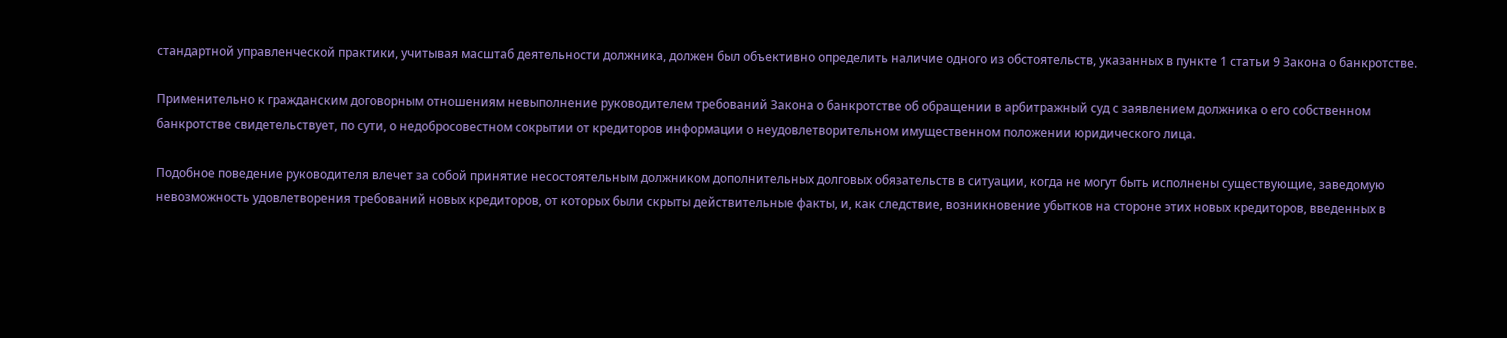стандартной управленческой практики, учитывая масштаб деятельности должника, должен был объективно определить наличие одного из обстоятельств, указанных в пункте 1 статьи 9 Закона о банкротстве.

Применительно к гражданским договорным отношениям невыполнение руководителем требований Закона о банкротстве об обращении в арбитражный суд с заявлением должника о его собственном банкротстве свидетельствует, по сути, о недобросовестном сокрытии от кредиторов информации о неудовлетворительном имущественном положении юридического лица.

Подобное поведение руководителя влечет за собой принятие несостоятельным должником дополнительных долговых обязательств в ситуации, когда не могут быть исполнены существующие, заведомую невозможность удовлетворения требований новых кредиторов, от которых были скрыты действительные факты, и, как следствие, возникновение убытков на стороне этих новых кредиторов, введенных в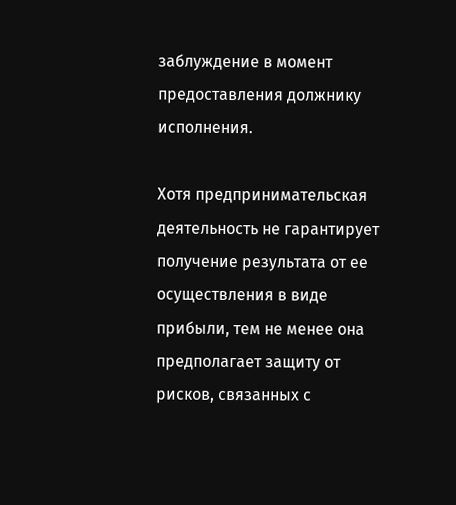заблуждение в момент предоставления должнику исполнения.

Хотя предпринимательская деятельность не гарантирует получение результата от ее осуществления в виде прибыли, тем не менее она предполагает защиту от рисков, связанных с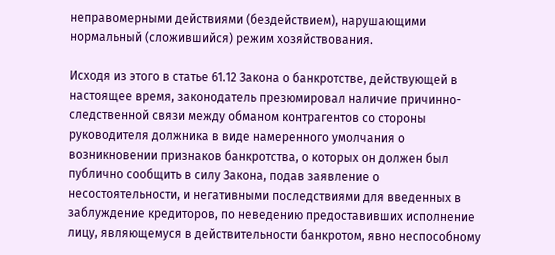неправомерными действиями (бездействием), нарушающими нормальный (сложившийся) режим хозяйствования.

Исходя из этого в статье 61.12 Закона о банкротстве, действующей в настоящее время, законодатель презюмировал наличие причинно-следственной связи между обманом контрагентов со стороны руководителя должника в виде намеренного умолчания о возникновении признаков банкротства, о которых он должен был публично сообщить в силу Закона, подав заявление о несостоятельности, и негативными последствиями для введенных в заблуждение кредиторов, по неведению предоставивших исполнение лицу, являющемуся в действительности банкротом, явно неспособному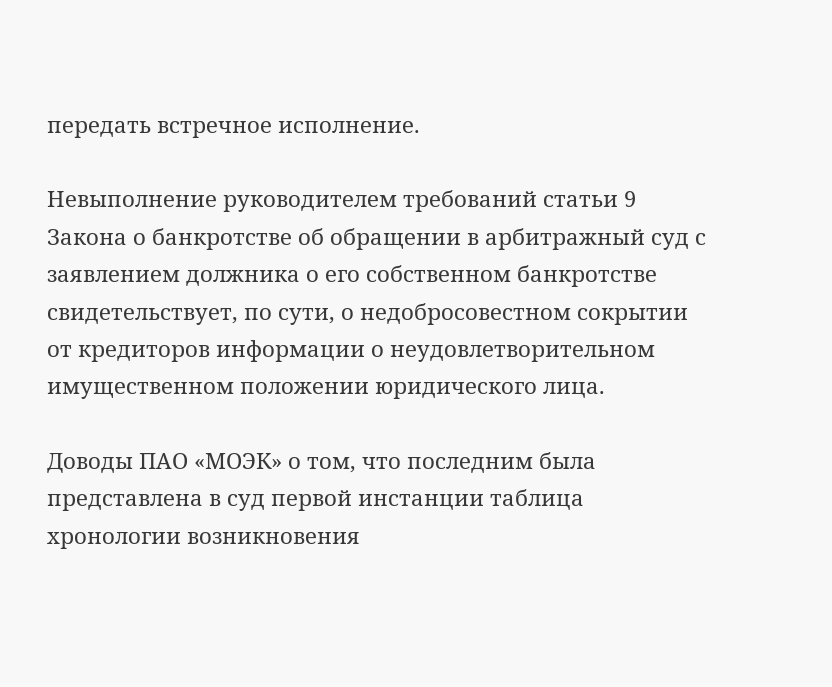передать встречное исполнение.

Невыполнение руководителем требований статьи 9 Закона о банкротстве об обращении в арбитражный суд с заявлением должника о его собственном банкротстве свидетельствует, по сути, о недобросовестном сокрытии от кредиторов информации о неудовлетворительном имущественном положении юридического лица.

Доводы ПАО «МОЭК» о том, что последним была представлена в суд первой инстанции таблица хронологии возникновения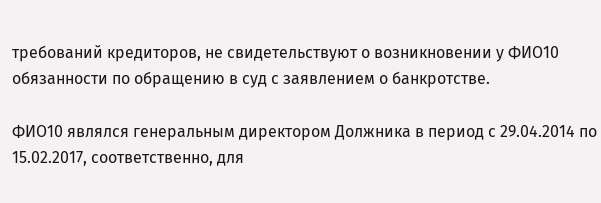требований кредиторов, не свидетельствуют о возникновении у ФИО10 обязанности по обращению в суд с заявлением о банкротстве.

ФИО10 являлся генеральным директором Должника в период с 29.04.2014 по 15.02.2017, соответственно, для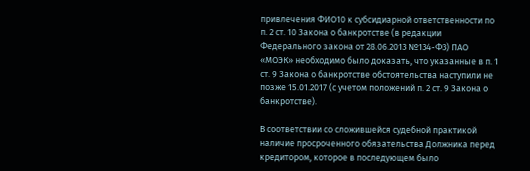привлечения ФИО10 к субсидиарной ответственности по п. 2 ст. 10 Закона о банкротстве (в редакции Федерального закона от 28.06.2013 №134-Ф3) ПАО «МОЭК» необходимо было доказать, что указанные в п. 1 ст. 9 Закона о банкротстве обстоятельства наступили не позже 15.01.2017 (с учетом положений п. 2 ст. 9 Закона о банкротстве).

В соответствии со сложившейся судебной практикой наличие просроченного обязательства Должника перед кредитором, которое в последующем было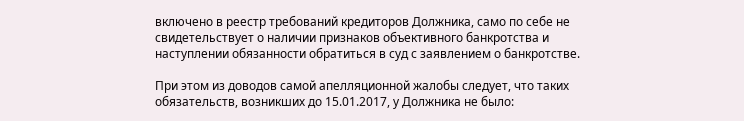включено в реестр требований кредиторов Должника, само по себе не свидетельствует о наличии признаков объективного банкротства и наступлении обязанности обратиться в суд с заявлением о банкротстве.

При этом из доводов самой апелляционной жалобы следует, что таких обязательств, возникших до 15.01.2017, у Должника не было: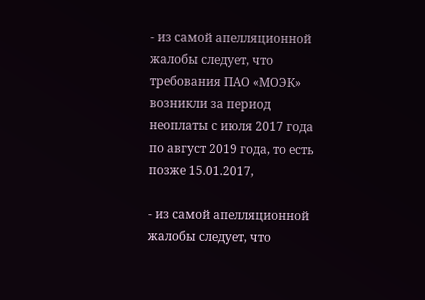- из самой апелляционной жалобы следует, что требования ПАО «МОЭК» возникли за период неоплаты с июля 2017 года по август 2019 года, то есть позже 15.01.2017,

- из самой апелляционной жалобы следует, что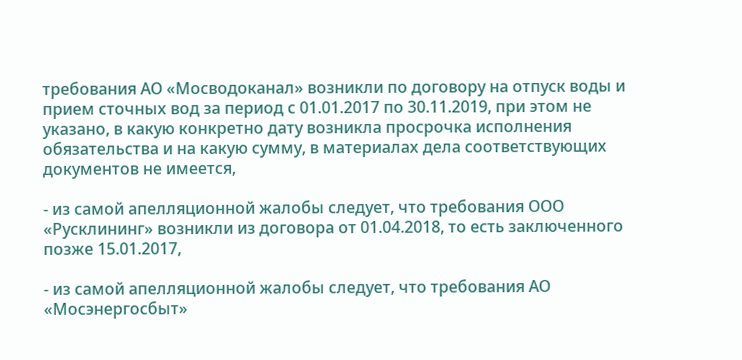требования АО «Мосводоканал» возникли по договору на отпуск воды и прием сточных вод за период с 01.01.2017 по 30.11.2019, при этом не указано, в какую конкретно дату возникла просрочка исполнения обязательства и на какую сумму, в материалах дела соответствующих документов не имеется,

- из самой апелляционной жалобы следует, что требования ООО «Русклининг» возникли из договора от 01.04.2018, то есть заключенного позже 15.01.2017,

- из самой апелляционной жалобы следует, что требования АО «Мосэнергосбыт»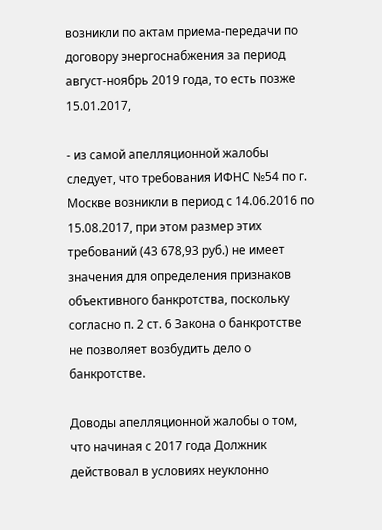возникли по актам приема-передачи по договору энергоснабжения за период август-ноябрь 2019 года, то есть позже 15.01.2017,

- из самой апелляционной жалобы следует, что требования ИФНС №54 по г. Москве возникли в период с 14.06.2016 по 15.08.2017, при этом размер этих требований (43 678,93 руб.) не имеет значения для определения признаков объективного банкротства, поскольку согласно п. 2 ст. 6 Закона о банкротстве не позволяет возбудить дело о банкротстве.

Доводы апелляционной жалобы о том, что начиная с 2017 года Должник действовал в условиях неуклонно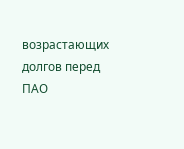возрастающих долгов перед ПАО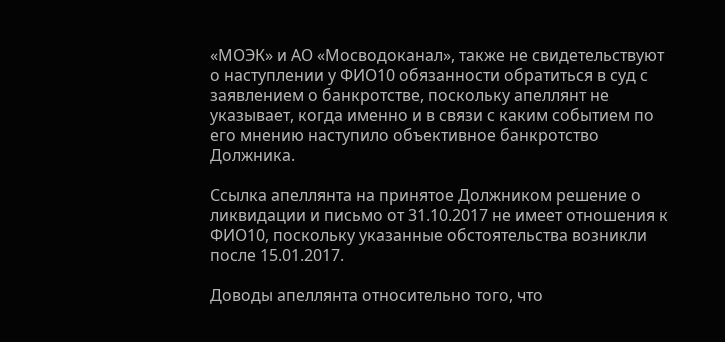«МОЭК» и АО «Мосводоканал», также не свидетельствуют о наступлении у ФИО10 обязанности обратиться в суд с заявлением о банкротстве, поскольку апеллянт не указывает, когда именно и в связи с каким событием по его мнению наступило объективное банкротство Должника.

Ссылка апеллянта на принятое Должником решение о ликвидации и письмо от 31.10.2017 не имеет отношения к ФИО10, поскольку указанные обстоятельства возникли после 15.01.2017.

Доводы апеллянта относительно того, что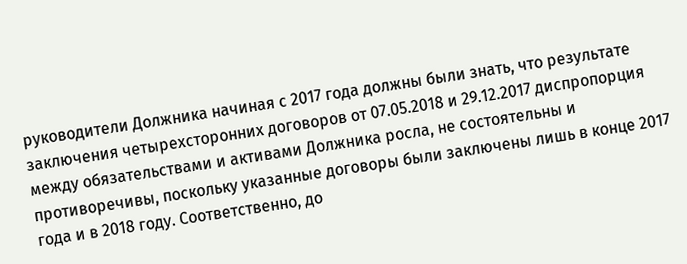руководители Должника начиная с 2017 года должны были знать, что результате заключения четырехсторонних договоров от 07.05.2018 и 29.12.2017 диспропорция между обязательствами и активами Должника росла, не состоятельны и противоречивы, поскольку указанные договоры были заключены лишь в конце 2017 года и в 2018 году. Соответственно, до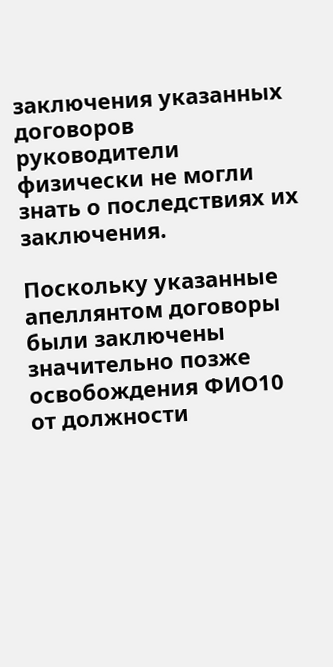заключения указанных договоров руководители физически не могли знать о последствиях их заключения.

Поскольку указанные апеллянтом договоры были заключены значительно позже освобождения ФИО10 от должности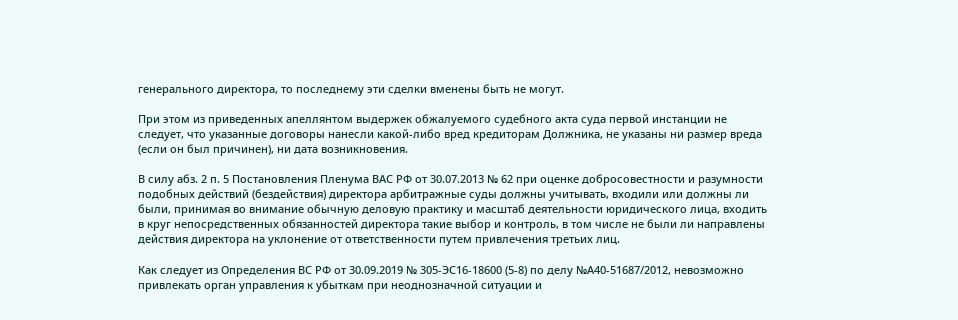генерального директора, то последнему эти сделки вменены быть не могут.

При этом из приведенных апеллянтом выдержек обжалуемого судебного акта суда первой инстанции не следует, что указанные договоры нанесли какой-либо вред кредиторам Должника, не указаны ни размер вреда (если он был причинен), ни дата возникновения.

В силу абз. 2 п. 5 Постановления Пленума ВАС РФ от 30.07.2013 № 62 при оценке добросовестности и разумности подобных действий (бездействия) директора арбитражные суды должны учитывать, входили или должны ли были, принимая во внимание обычную деловую практику и масштаб деятельности юридического лица, входить в круг непосредственных обязанностей директора такие выбор и контроль, в том числе не были ли направлены действия директора на уклонение от ответственности путем привлечения третьих лиц.

Как следует из Определения ВС РФ от 30.09.2019 № 305-ЭС16-18600 (5-8) по делу №А40-51687/2012, невозможно привлекать орган управления к убыткам при неоднозначной ситуации и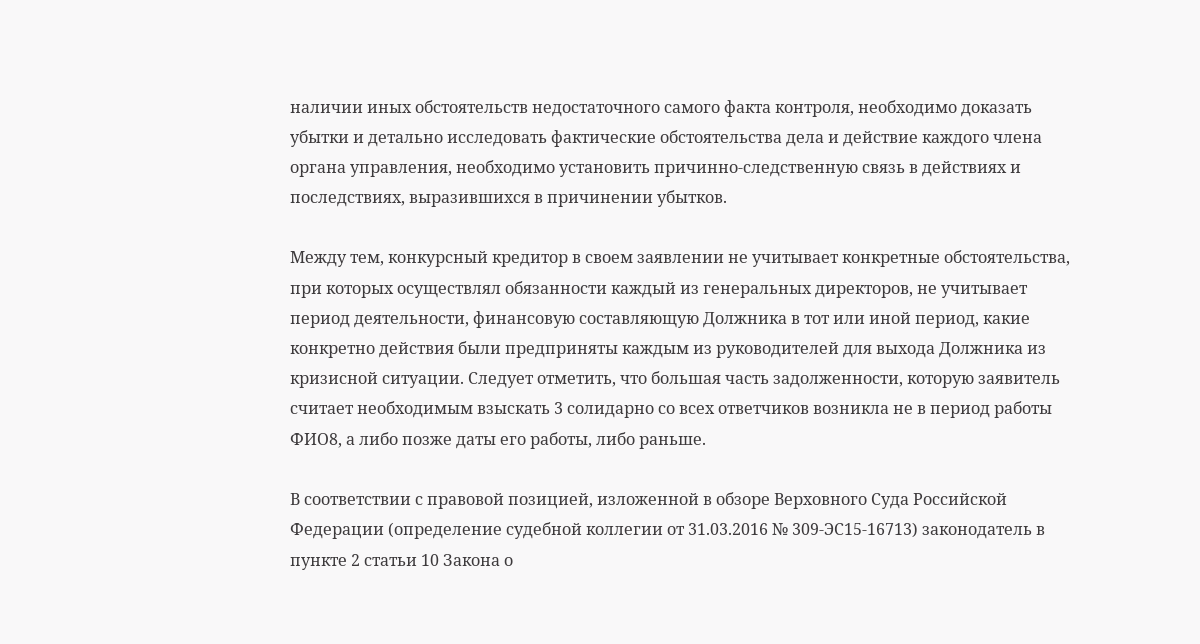наличии иных обстоятельств недостаточного самого факта контроля, необходимо доказать убытки и детально исследовать фактические обстоятельства дела и действие каждого члена органа управления, необходимо установить причинно-следственную связь в действиях и последствиях, выразившихся в причинении убытков.

Между тем, конкурсный кредитор в своем заявлении не учитывает конкретные обстоятельства, при которых осуществлял обязанности каждый из генеральных директоров, не учитывает период деятельности, финансовую составляющую Должника в тот или иной период, какие конкретно действия были предприняты каждым из руководителей для выхода Должника из кризисной ситуации. Следует отметить, что большая часть задолженности, которую заявитель считает необходимым взыскать 3 солидарно со всех ответчиков возникла не в период работы ФИО8, а либо позже даты его работы, либо раньше.

В соответствии с правовой позицией, изложенной в обзоре Верховного Суда Российской Федерации (определение судебной коллегии от 31.03.2016 № 309-ЭС15-16713) законодатель в пункте 2 статьи 10 Закона о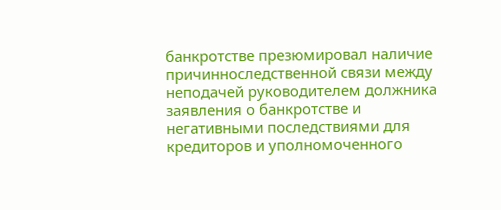банкротстве презюмировал наличие причинноследственной связи между неподачей руководителем должника заявления о банкротстве и негативными последствиями для кредиторов и уполномоченного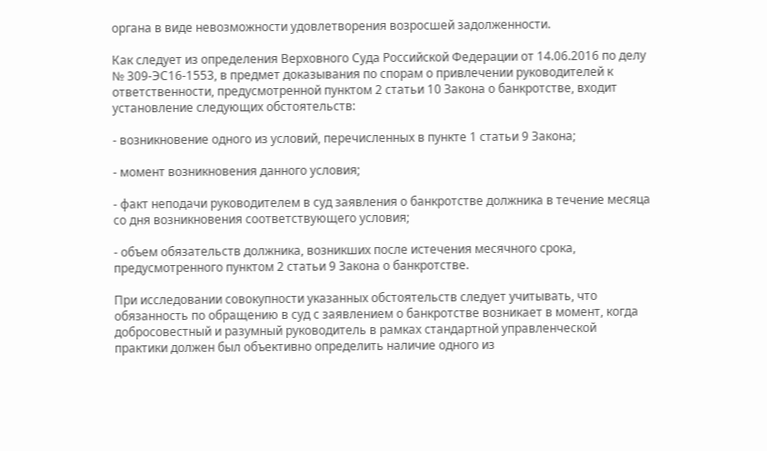органа в виде невозможности удовлетворения возросшей задолженности.

Как следует из определения Верховного Суда Российской Федерации от 14.06.2016 по делу № 309-ЭС16-1553, в предмет доказывания по спорам о привлечении руководителей к ответственности, предусмотренной пунктом 2 статьи 10 Закона о банкротстве, входит установление следующих обстоятельств:

- возникновение одного из условий, перечисленных в пункте 1 статьи 9 Закона;

- момент возникновения данного условия;

- факт неподачи руководителем в суд заявления о банкротстве должника в течение месяца со дня возникновения соответствующего условия;

- объем обязательств должника, возникших после истечения месячного срока, предусмотренного пунктом 2 статьи 9 Закона о банкротстве.

При исследовании совокупности указанных обстоятельств следует учитывать, что обязанность по обращению в суд с заявлением о банкротстве возникает в момент, когда добросовестный и разумный руководитель в рамках стандартной управленческой практики должен был объективно определить наличие одного из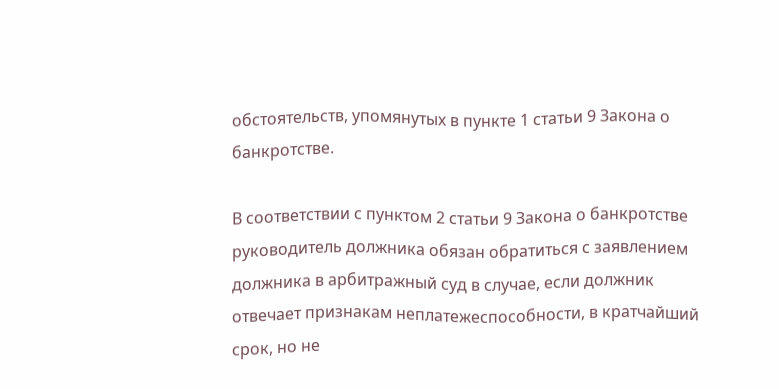обстоятельств, упомянутых в пункте 1 статьи 9 Закона о банкротстве.

В соответствии с пунктом 2 статьи 9 Закона о банкротстве руководитель должника обязан обратиться с заявлением должника в арбитражный суд в случае, если должник отвечает признакам неплатежеспособности, в кратчайший срок, но не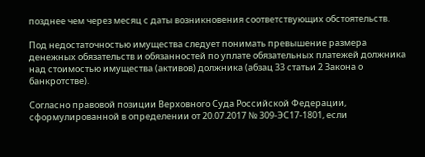позднее чем через месяц с даты возникновения соответствующих обстоятельств.

Под недостаточностью имущества следует понимать превышение размера денежных обязательств и обязанностей по уплате обязательных платежей должника над стоимостью имущества (активов) должника (абзац 33 статьи 2 Закона о банкротстве).

Согласно правовой позиции Верховного Суда Российской Федерации, сформулированной в определении от 20.07.2017 № 309-ЭС17-1801, если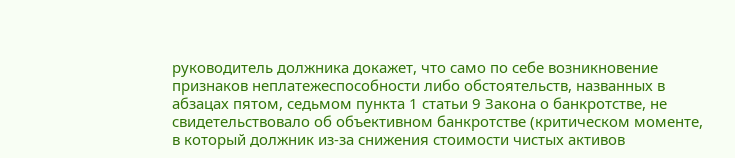руководитель должника докажет, что само по себе возникновение признаков неплатежеспособности либо обстоятельств, названных в абзацах пятом, седьмом пункта 1 статьи 9 Закона о банкротстве, не свидетельствовало об объективном банкротстве (критическом моменте, в который должник из-за снижения стоимости чистых активов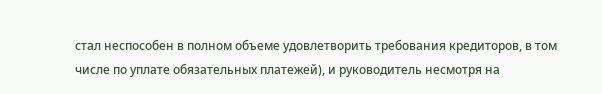стал неспособен в полном объеме удовлетворить требования кредиторов, в том числе по уплате обязательных платежей), и руководитель несмотря на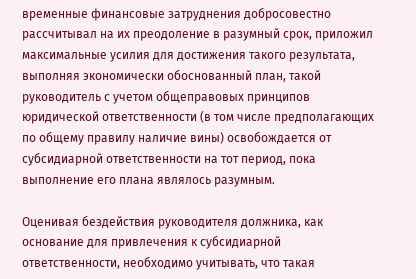временные финансовые затруднения добросовестно рассчитывал на их преодоление в разумный срок, приложил максимальные усилия для достижения такого результата, выполняя экономически обоснованный план, такой руководитель с учетом общеправовых принципов юридической ответственности (в том числе предполагающих по общему правилу наличие вины) освобождается от субсидиарной ответственности на тот период, пока выполнение его плана являлось разумным.

Оценивая бездействия руководителя должника, как основание для привлечения к субсидиарной ответственности, необходимо учитывать, что такая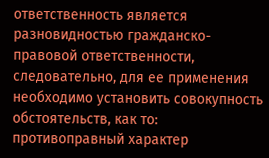ответственность является разновидностью гражданско-правовой ответственности, следовательно, для ее применения необходимо установить совокупность обстоятельств, как то: противоправный характер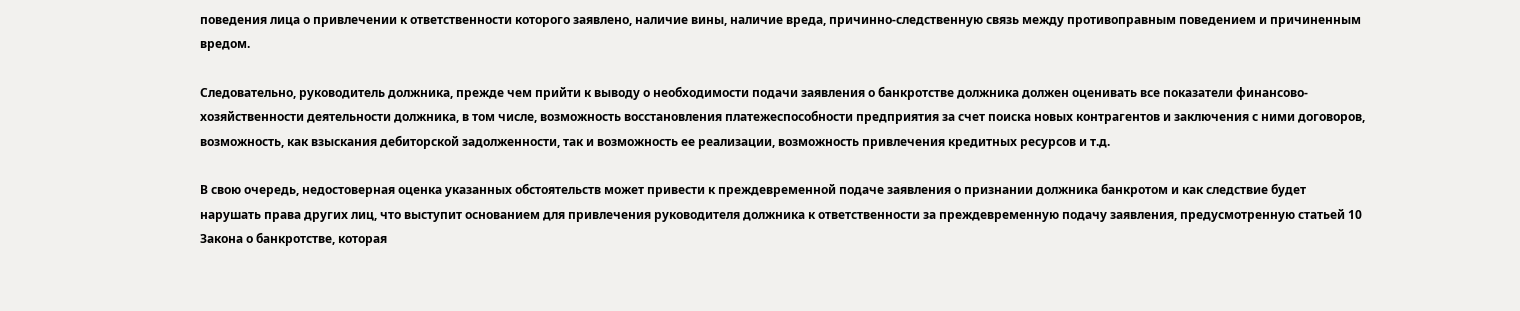поведения лица о привлечении к ответственности которого заявлено, наличие вины, наличие вреда, причинно-следственную связь между противоправным поведением и причиненным вредом.

Следовательно, руководитель должника, прежде чем прийти к выводу о необходимости подачи заявления о банкротстве должника должен оценивать все показатели финансово-хозяйственности деятельности должника, в том числе, возможность восстановления платежеспособности предприятия за счет поиска новых контрагентов и заключения с ними договоров, возможность, как взыскания дебиторской задолженности, так и возможность ее реализации, возможность привлечения кредитных ресурсов и т.д.

В свою очередь, недостоверная оценка указанных обстоятельств может привести к преждевременной подаче заявления о признании должника банкротом и как следствие будет нарушать права других лиц, что выступит основанием для привлечения руководителя должника к ответственности за преждевременную подачу заявления, предусмотренную статьей 10 Закона о банкротстве, которая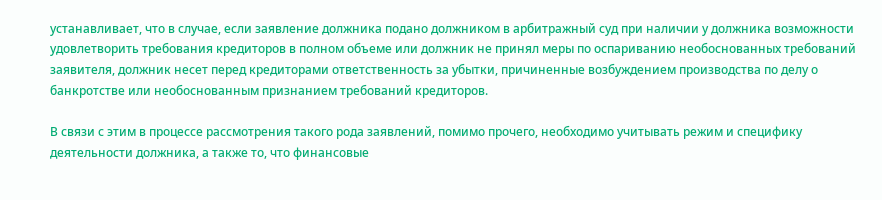устанавливает, что в случае, если заявление должника подано должником в арбитражный суд при наличии у должника возможности удовлетворить требования кредиторов в полном объеме или должник не принял меры по оспариванию необоснованных требований заявителя, должник несет перед кредиторами ответственность за убытки, причиненные возбуждением производства по делу о банкротстве или необоснованным признанием требований кредиторов.

В связи с этим в процессе рассмотрения такого рода заявлений, помимо прочего, необходимо учитывать режим и специфику деятельности должника, а также то, что финансовые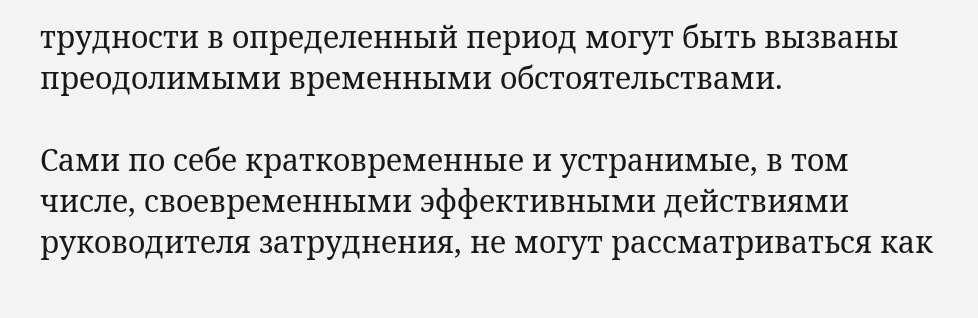трудности в определенный период могут быть вызваны преодолимыми временными обстоятельствами.

Сами по себе кратковременные и устранимые, в том числе, своевременными эффективными действиями руководителя затруднения, не могут рассматриваться как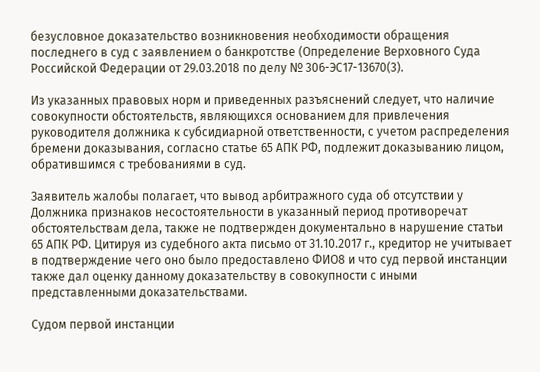безусловное доказательство возникновения необходимости обращения последнего в суд с заявлением о банкротстве (Определение Верховного Суда Российской Федерации от 29.03.2018 по делу № 306-ЭС17-13670(3).

Из указанных правовых норм и приведенных разъяснений следует, что наличие совокупности обстоятельств, являющихся основанием для привлечения руководителя должника к субсидиарной ответственности, с учетом распределения бремени доказывания, согласно статье 65 АПК РФ, подлежит доказыванию лицом, обратившимся с требованиями в суд.

Заявитель жалобы полагает, что вывод арбитражного суда об отсутствии у Должника признаков несостоятельности в указанный период противоречат обстоятельствам дела, также не подтвержден документально в нарушение статьи 65 АПК РФ. Цитируя из судебного акта письмо от 31.10.2017 г., кредитор не учитывает в подтверждение чего оно было предоставлено ФИО8 и что суд первой инстанции также дал оценку данному доказательству в совокупности с иными представленными доказательствами.

Судом первой инстанции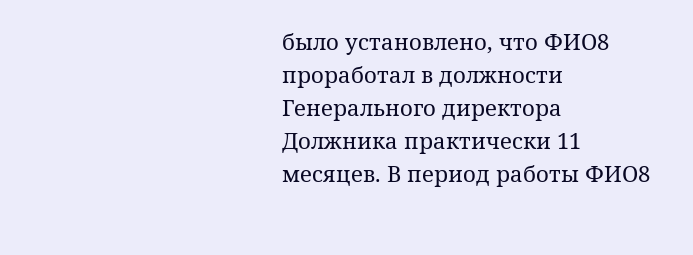было установлено, что ФИО8 проработал в должности Генерального директора Должника практически 11 месяцев. В период работы ФИО8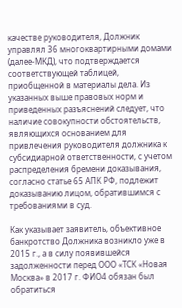качестве руководителя, Должник управлял 36 многоквартирными домами (далее-МКД), что подтверждается соответствующей таблицей, приобщенной в материалы дела. Из указанных выше правовых норм и приведенных разъяснений следует, что наличие совокупности обстоятельств, являющихся основанием для привлечения руководителя должника к субсидиарной ответственности, с учетом распределения бремени доказывания, согласно статье 65 АПК РФ, подлежит доказыванию лицом, обратившимся с требованиями в суд.

Как указывает заявитель, объективное банкротство Должника возникло уже в 2015 г., а в силу появившейся задолженности перед ООО «ТСК «Новая Москва» в 2017 г. ФИО4 обязан был обратиться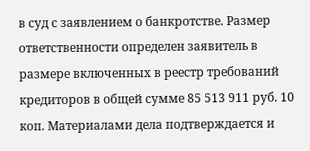в суд с заявлением о банкротстве. Размер ответственности определен заявитель в размере включенных в реестр требований кредиторов в общей сумме 85 513 911 руб. 10 коп. Материалами дела подтверждается и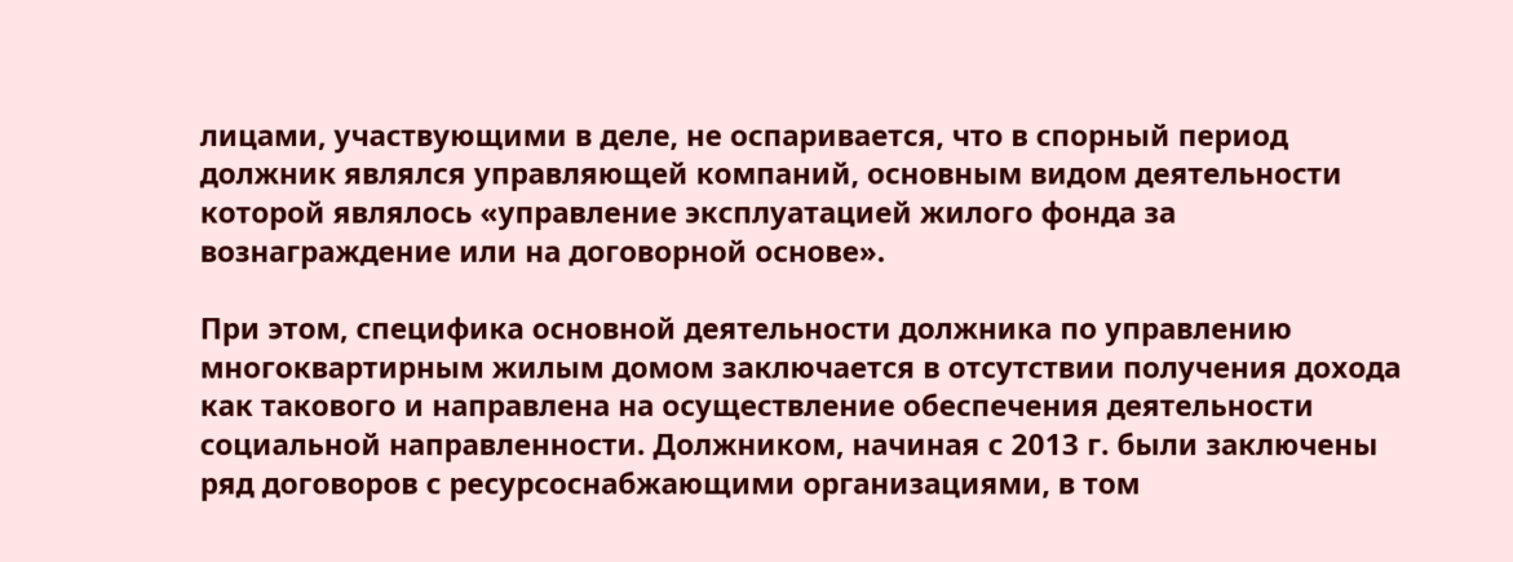лицами, участвующими в деле, не оспаривается, что в спорный период должник являлся управляющей компаний, основным видом деятельности которой являлось «управление эксплуатацией жилого фонда за вознаграждение или на договорной основе».

При этом, специфика основной деятельности должника по управлению многоквартирным жилым домом заключается в отсутствии получения дохода как такового и направлена на осуществление обеспечения деятельности социальной направленности. Должником, начиная с 2013 г. были заключены ряд договоров с ресурсоснабжающими организациями, в том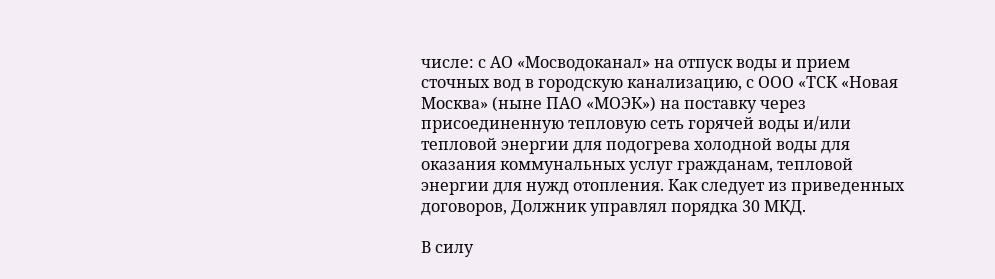числе: с АО «Мосводоканал» на отпуск воды и прием сточных вод в городскую канализацию, с ООО «ТСК «Новая Москва» (ныне ПАО «МОЭК») на поставку через присоединенную тепловую сеть горячей воды и/или тепловой энергии для подогрева холодной воды для оказания коммунальных услуг гражданам, тепловой энергии для нужд отопления. Как следует из приведенных договоров, Должник управлял порядка 30 МКД.

В силу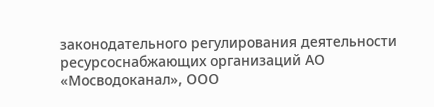законодательного регулирования деятельности ресурсоснабжающих организаций АО «Мосводоканал», ООО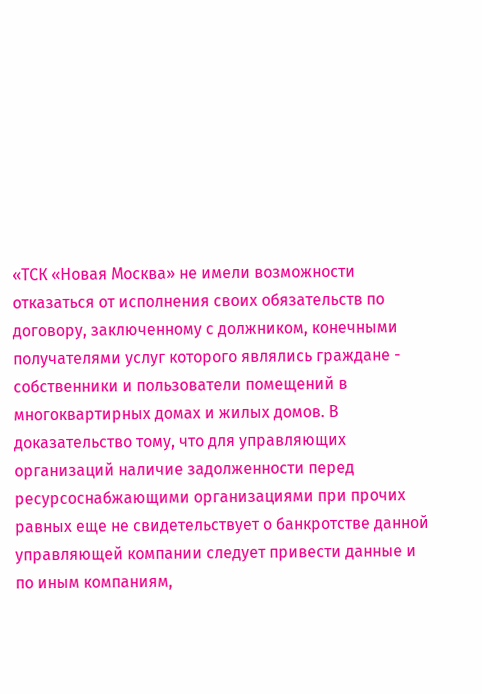«ТСК «Новая Москва» не имели возможности отказаться от исполнения своих обязательств по договору, заключенному с должником, конечными получателями услуг которого являлись граждане - собственники и пользователи помещений в многоквартирных домах и жилых домов. В доказательство тому, что для управляющих организаций наличие задолженности перед ресурсоснабжающими организациями при прочих равных еще не свидетельствует о банкротстве данной управляющей компании следует привести данные и по иным компаниям,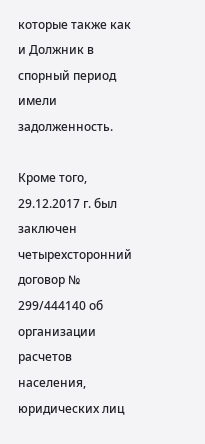которые также как и Должник в спорный период имели задолженность.

Кроме того, 29.12.2017 г. был заключен четырехсторонний договор № 299/444140 об организации расчетов населения, юридических лиц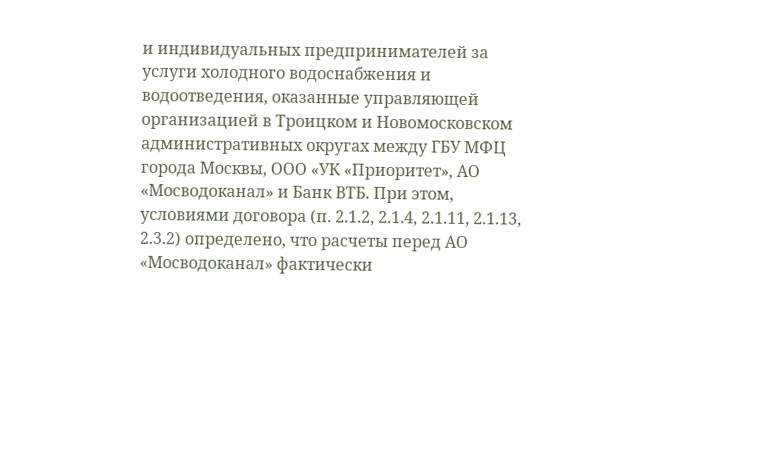и индивидуальных предпринимателей за услуги холодного водоснабжения и водоотведения, оказанные управляющей организацией в Троицком и Новомосковском административных округах между ГБУ МФЦ города Москвы, ООО «УК «Приоритет», АО «Мосводоканал» и Банк ВТБ. При этом, условиями договора (п. 2.1.2, 2.1.4, 2.1.11, 2.1.13, 2.3.2) определено, что расчеты перед АО «Мосводоканал» фактически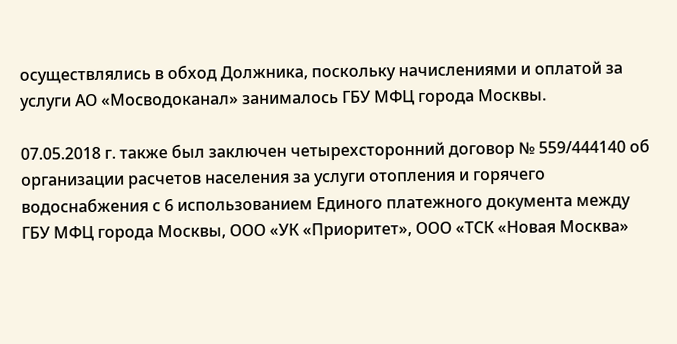осуществлялись в обход Должника, поскольку начислениями и оплатой за услуги АО «Мосводоканал» занималось ГБУ МФЦ города Москвы.

07.05.2018 г. также был заключен четырехсторонний договор № 559/444140 об организации расчетов населения за услуги отопления и горячего водоснабжения с 6 использованием Единого платежного документа между ГБУ МФЦ города Москвы, ООО «УК «Приоритет», ООО «ТСК «Новая Москва»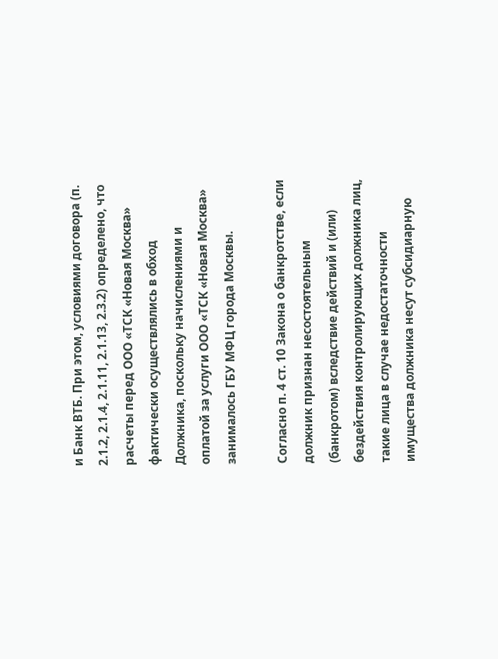и Банк ВТБ. При этом, условиями договора (п. 2.1.2, 2.1.4, 2.1.11, 2.1.13, 2.3.2) определено, что расчеты перед ООО «ТСК «Новая Москва» фактически осуществлялись в обход Должника, поскольку начислениями и оплатой за услуги ООО «ТСК «Новая Москва» занималось ГБУ МФЦ города Москвы.

Согласно п. 4 ст. 10 Закона о банкротстве, если должник признан несостоятельным (банкротом) вследствие действий и (или) бездействия контролирующих должника лиц, такие лица в случае недостаточности имущества должника несут субсидиарную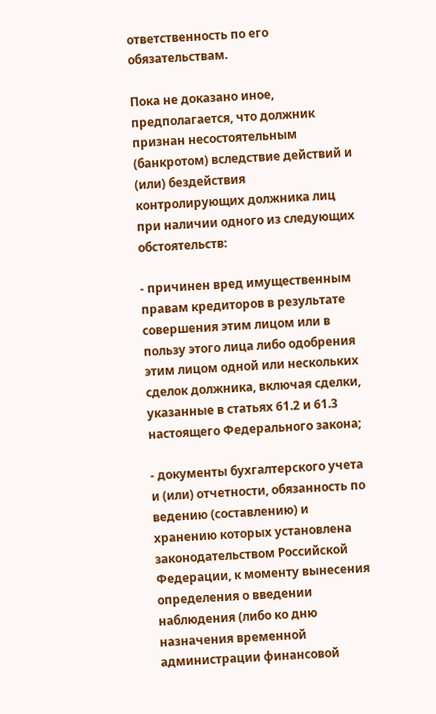ответственность по его обязательствам.

Пока не доказано иное, предполагается, что должник признан несостоятельным (банкротом) вследствие действий и (или) бездействия контролирующих должника лиц при наличии одного из следующих обстоятельств:

- причинен вред имущественным правам кредиторов в результате совершения этим лицом или в пользу этого лица либо одобрения этим лицом одной или нескольких сделок должника, включая сделки, указанные в статьях 61.2 и 61.3 настоящего Федерального закона;

- документы бухгалтерского учета и (или) отчетности, обязанность по ведению (составлению) и хранению которых установлена законодательством Российской Федерации, к моменту вынесения определения о введении наблюдения (либо ко дню назначения временной администрации финансовой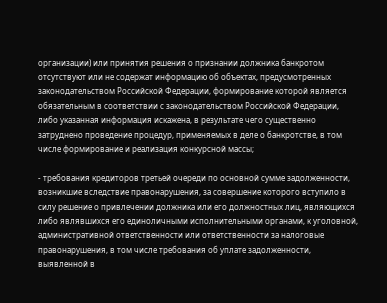организации) или принятия решения о признании должника банкротом отсутствуют или не содержат информацию об объектах, предусмотренных законодательством Российской Федерации, формирование которой является обязательным в соответствии с законодательством Российской Федерации, либо указанная информация искажена, в результате чего существенно затруднено проведение процедур, применяемых в деле о банкротстве, в том числе формирование и реализация конкурсной массы;

- требования кредиторов третьей очереди по основной сумме задолженности, возникшие вследствие правонарушения, за совершение которого вступило в силу решение о привлечении должника или его должностных лиц, являющихся либо являвшихся его единоличными исполнительными органами, к уголовной, административной ответственности или ответственности за налоговые правонарушения, в том числе требования об уплате задолженности, выявленной в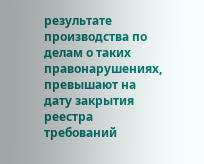результате производства по делам о таких правонарушениях, превышают на дату закрытия реестра требований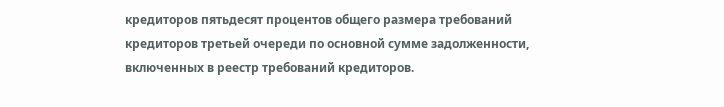кредиторов пятьдесят процентов общего размера требований кредиторов третьей очереди по основной сумме задолженности, включенных в реестр требований кредиторов.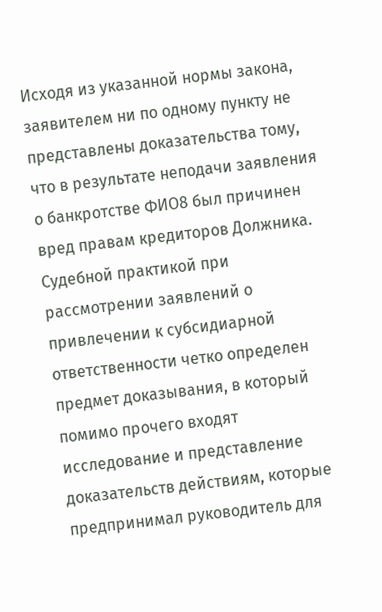Исходя из указанной нормы закона, заявителем ни по одному пункту не представлены доказательства тому, что в результате неподачи заявления о банкротстве ФИО8 был причинен вред правам кредиторов Должника. Судебной практикой при рассмотрении заявлений о привлечении к субсидиарной ответственности четко определен предмет доказывания, в который помимо прочего входят исследование и представление доказательств действиям, которые предпринимал руководитель для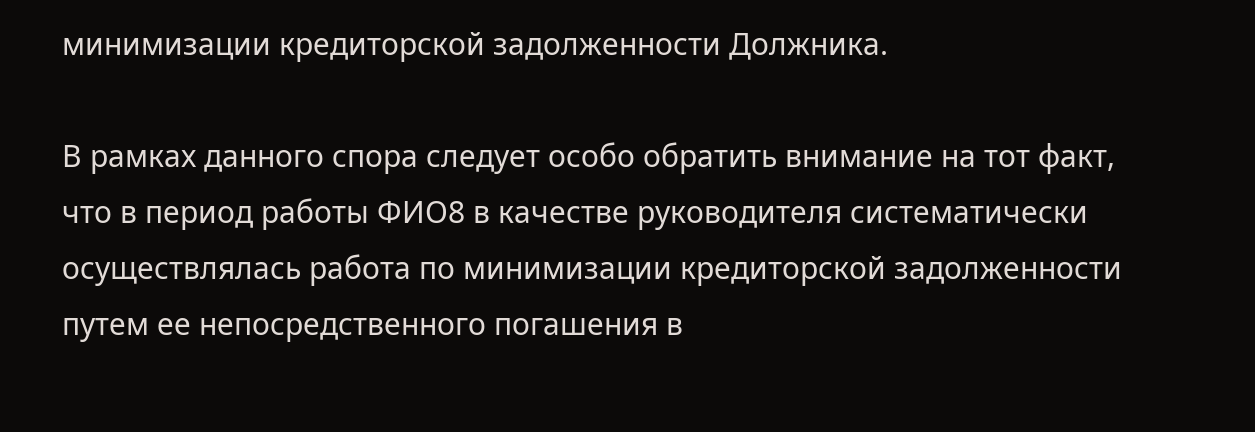минимизации кредиторской задолженности Должника.

В рамках данного спора следует особо обратить внимание на тот факт, что в период работы ФИО8 в качестве руководителя систематически осуществлялась работа по минимизации кредиторской задолженности путем ее непосредственного погашения в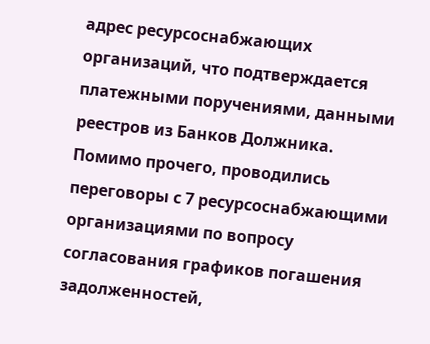адрес ресурсоснабжающих организаций, что подтверждается платежными поручениями, данными реестров из Банков Должника. Помимо прочего, проводились переговоры с 7 ресурсоснабжающими организациями по вопросу согласования графиков погашения задолженностей,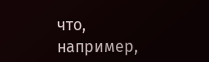что, например,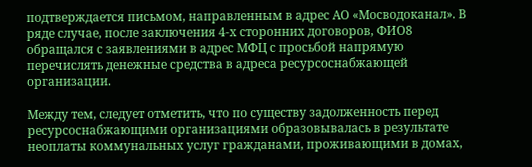подтверждается письмом, направленным в адрес АО «Мосводоканал». В ряде случае, после заключения 4-х сторонних договоров, ФИО8 обращался с заявлениями в адрес МФЦ с просьбой напрямую перечислять денежные средства в адреса ресурсоснабжающей организации.

Между тем, следует отметить, что по существу задолженность перед ресурсоснабжающими организациями образовывалась в результате неоплаты коммунальных услуг гражданами, проживающими в домах,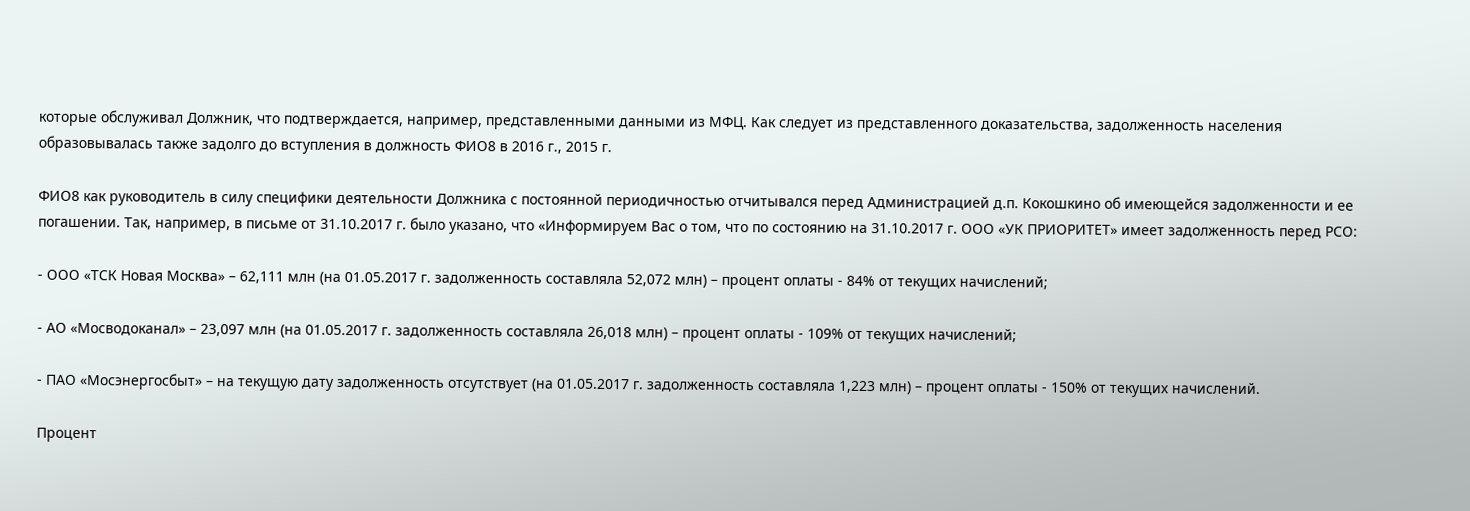которые обслуживал Должник, что подтверждается, например, представленными данными из МФЦ. Как следует из представленного доказательства, задолженность населения образовывалась также задолго до вступления в должность ФИО8 в 2016 г., 2015 г.

ФИО8 как руководитель в силу специфики деятельности Должника с постоянной периодичностью отчитывался перед Администрацией д.п. Кокошкино об имеющейся задолженности и ее погашении. Так, например, в письме от 31.10.2017 г. было указано, что «Информируем Вас о том, что по состоянию на 31.10.2017 г. ООО «УК ПРИОРИТЕТ» имеет задолженность перед РСО:

- ООО «ТСК Новая Москва» – 62,111 млн (на 01.05.2017 г. задолженность составляла 52,072 млн) – процент оплаты - 84% от текущих начислений;

- АО «Мосводоканал» – 23,097 млн (на 01.05.2017 г. задолженность составляла 26,018 млн) – процент оплаты - 109% от текущих начислений;

- ПАО «Мосэнергосбыт» – на текущую дату задолженность отсутствует (на 01.05.2017 г. задолженность составляла 1,223 млн) – процент оплаты - 150% от текущих начислений.

Процент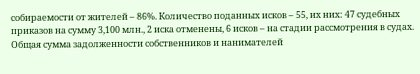собираемости от жителей – 86%. Количество поданных исков – 55, их них: 47 судебных приказов на сумму 3,100 млн., 2 иска отменены, 6 исков – на стадии рассмотрения в судах. Общая сумма задолженности собственников и нанимателей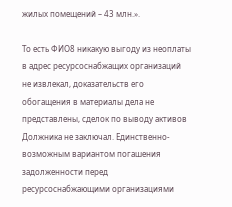жилых помещений – 43 млн.».

То есть ФИО8 никакую выгоду из неоплаты в адрес ресурсоснабжащих организаций не извлекал, доказательств его обогащения в материалы дела не представлены, сделок по выводу активов Должника не заключал. Единственно-возможным вариантом погашения задолженности перед ресурсоснабжающими организациями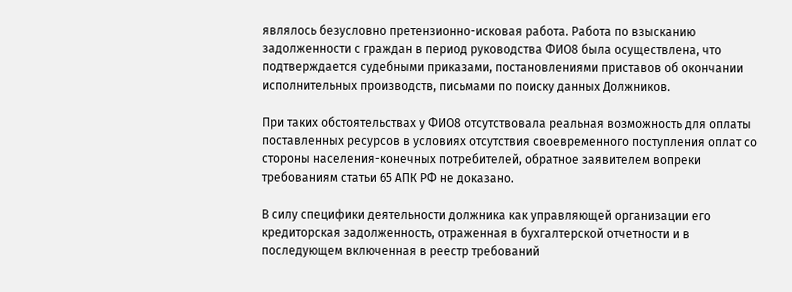являлось безусловно претензионно-исковая работа. Работа по взысканию задолженности с граждан в период руководства ФИО8 была осуществлена, что подтверждается судебными приказами, постановлениями приставов об окончании исполнительных производств, письмами по поиску данных Должников.

При таких обстоятельствах у ФИО8 отсутствовала реальная возможность для оплаты поставленных ресурсов в условиях отсутствия своевременного поступления оплат со стороны населения-конечных потребителей, обратное заявителем вопреки требованиям статьи 65 АПК РФ не доказано.

В силу специфики деятельности должника как управляющей организации его кредиторская задолженность, отраженная в бухгалтерской отчетности и в последующем включенная в реестр требований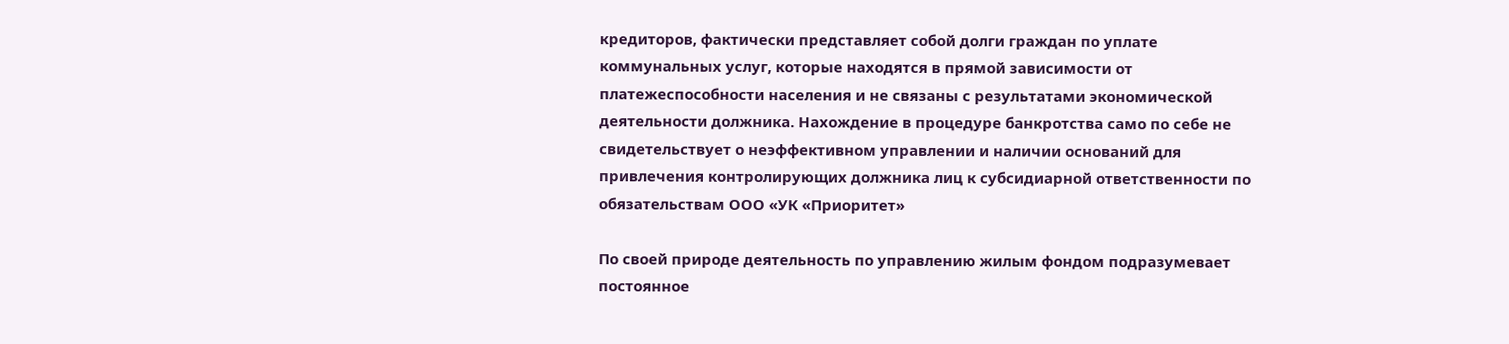кредиторов, фактически представляет собой долги граждан по уплате коммунальных услуг, которые находятся в прямой зависимости от платежеспособности населения и не связаны с результатами экономической деятельности должника. Нахождение в процедуре банкротства само по себе не свидетельствует о неэффективном управлении и наличии оснований для привлечения контролирующих должника лиц к субсидиарной ответственности по обязательствам ООО «УК «Приоритет»

По своей природе деятельность по управлению жилым фондом подразумевает постоянное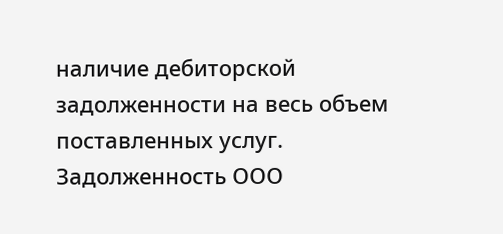наличие дебиторской задолженности на весь объем поставленных услуг. Задолженность ООО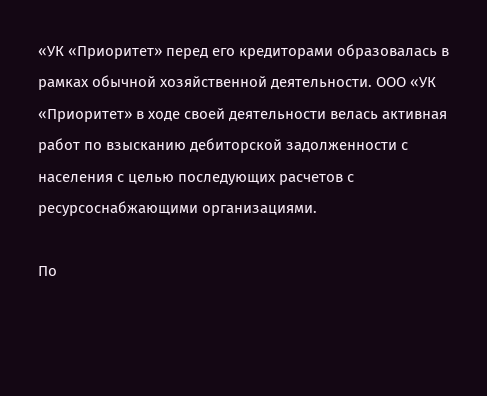«УК «Приоритет» перед его кредиторами образовалась в рамках обычной хозяйственной деятельности. ООО «УК «Приоритет» в ходе своей деятельности велась активная работ по взысканию дебиторской задолженности с населения с целью последующих расчетов с ресурсоснабжающими организациями.

По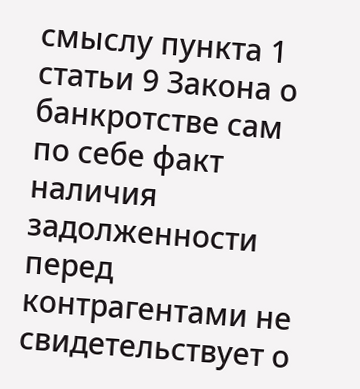смыслу пункта 1 статьи 9 Закона о банкротстве сам по себе факт наличия задолженности перед контрагентами не свидетельствует о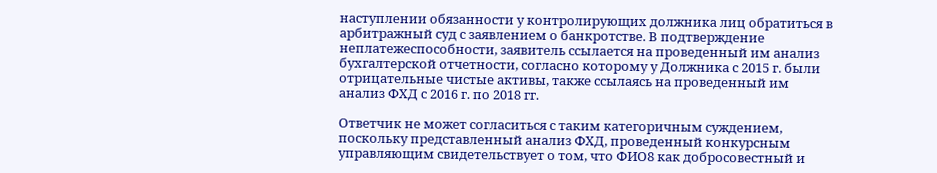наступлении обязанности у контролирующих должника лиц обратиться в арбитражный суд с заявлением о банкротстве. В подтверждение неплатежеспособности, заявитель ссылается на проведенный им анализ бухгалтерской отчетности, согласно которому у Должника с 2015 г. были отрицательные чистые активы, также ссылаясь на проведенный им анализ ФХД с 2016 г. по 2018 гг.

Ответчик не может согласиться с таким категоричным суждением, поскольку представленный анализ ФХД, проведенный конкурсным управляющим свидетельствует о том, что ФИО8 как добросовестный и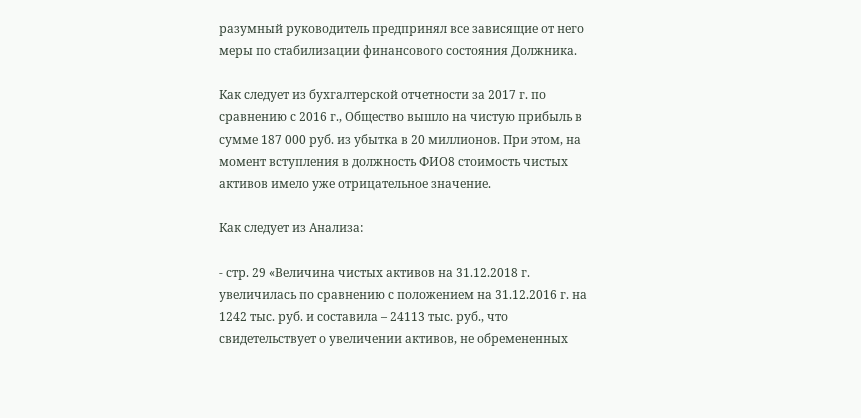разумный руководитель предпринял все зависящие от него меры по стабилизации финансового состояния Должника.

Как следует из бухгалтерской отчетности за 2017 г. по сравнению с 2016 г., Общество вышло на чистую прибыль в сумме 187 000 руб. из убытка в 20 миллионов. При этом, на момент вступления в должность ФИО8 стоимость чистых активов имело уже отрицательное значение.

Как следует из Анализа:

- стр. 29 «Величина чистых активов на 31.12.2018 г. увеличилась по сравнению с положением на 31.12.2016 г. на 1242 тыс. руб. и составила – 24113 тыс. руб., что свидетельствует о увеличении активов, не обремененных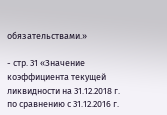обязательствами.»

- стр. 31 «Значение коэффициента текущей ликвидности на 31.12.2018 г. по сравнению с 31.12.2016 г.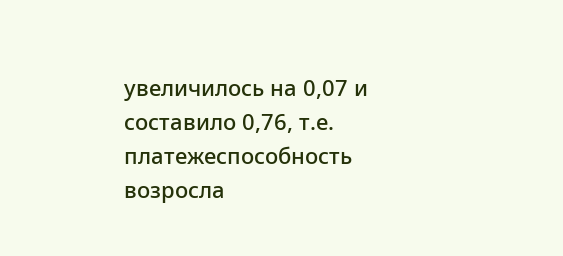увеличилось на 0,07 и составило 0,76, т.е. платежеспособность возросла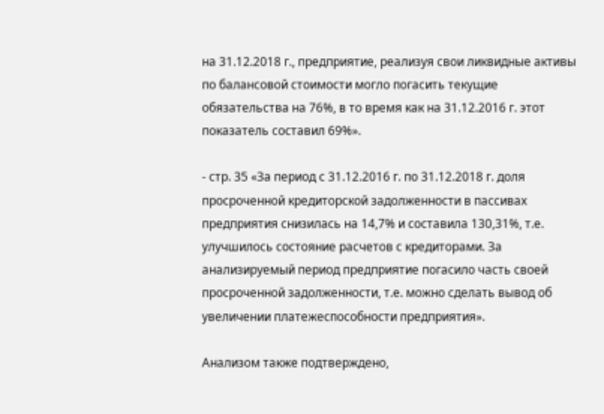на 31.12.2018 г., предприятие, реализуя свои ликвидные активы по балансовой стоимости могло погасить текущие обязательства на 76%, в то время как на 31.12.2016 г. этот показатель составил 69%».

- стр. 35 «За период с 31.12.2016 г. по 31.12.2018 г. доля просроченной кредиторской задолженности в пассивах предприятия снизилась на 14,7% и составила 130,31%, т.е. улучшилось состояние расчетов с кредиторами. За анализируемый период предприятие погасило часть своей просроченной задолженности, т.е. можно сделать вывод об увеличении платежеспособности предприятия».

Анализом также подтверждено,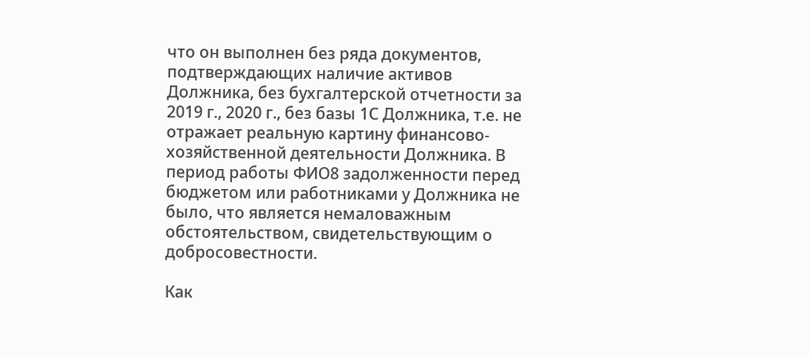что он выполнен без ряда документов, подтверждающих наличие активов Должника, без бухгалтерской отчетности за 2019 г., 2020 г., без базы 1С Должника, т.е. не отражает реальную картину финансово-хозяйственной деятельности Должника. В период работы ФИО8 задолженности перед бюджетом или работниками у Должника не было, что является немаловажным обстоятельством, свидетельствующим о добросовестности.

Как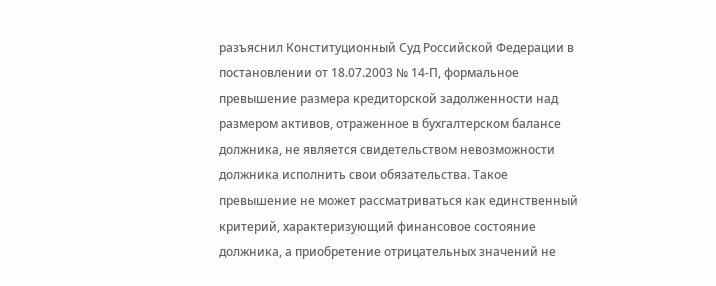разъяснил Конституционный Суд Российской Федерации в постановлении от 18.07.2003 № 14-П, формальное превышение размера кредиторской задолженности над размером активов, отраженное в бухгалтерском балансе должника, не является свидетельством невозможности должника исполнить свои обязательства. Такое превышение не может рассматриваться как единственный критерий, характеризующий финансовое состояние должника, а приобретение отрицательных значений не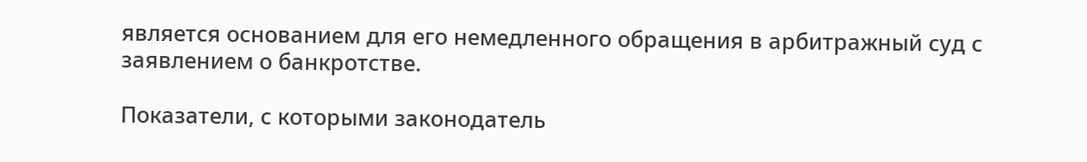является основанием для его немедленного обращения в арбитражный суд с заявлением о банкротстве.

Показатели, с которыми законодатель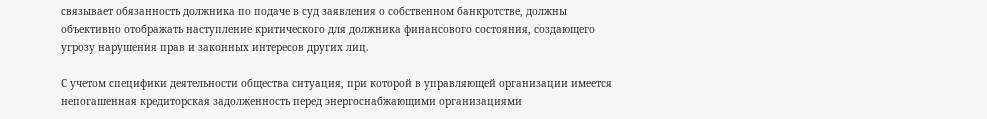связывает обязанность должника по подаче в суд заявления о собственном банкротстве, должны объективно отображать наступление критического для должника финансового состояния, создающего угрозу нарушения прав и законных интересов других лиц.

С учетом специфики деятельности общества ситуация, при которой в управляющей организации имеется непогашенная кредиторская задолженность перед энергоснабжающими организациями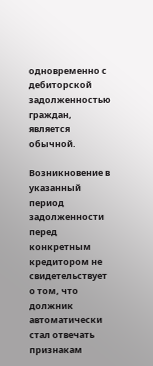одновременно с дебиторской задолженностью граждан, является обычной.

Возникновение в указанный период задолженности перед конкретным кредитором не свидетельствует о том, что должник автоматически стал отвечать признакам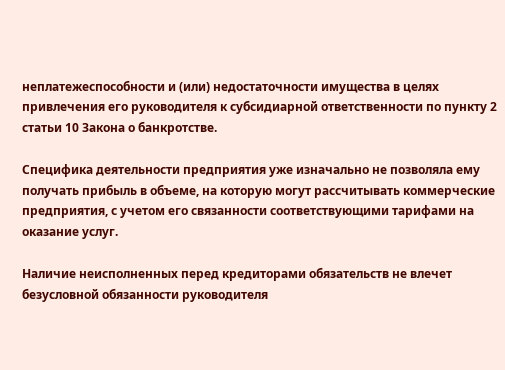неплатежеспособности и (или) недостаточности имущества в целях привлечения его руководителя к субсидиарной ответственности по пункту 2 статьи 10 Закона о банкротстве.

Специфика деятельности предприятия уже изначально не позволяла ему получать прибыль в объеме, на которую могут рассчитывать коммерческие предприятия, с учетом его связанности соответствующими тарифами на оказание услуг.

Наличие неисполненных перед кредиторами обязательств не влечет безусловной обязанности руководителя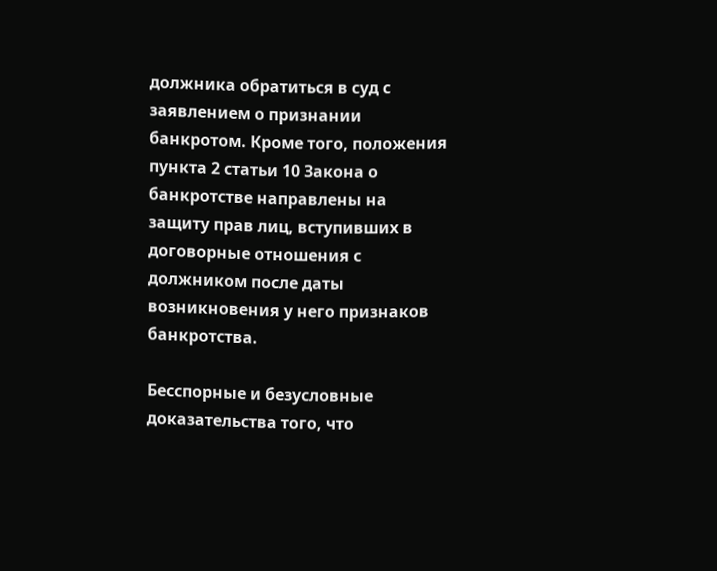должника обратиться в суд с заявлением о признании банкротом. Кроме того, положения пункта 2 статьи 10 Закона о банкротстве направлены на защиту прав лиц, вступивших в договорные отношения с должником после даты возникновения у него признаков банкротства.

Бесспорные и безусловные доказательства того, что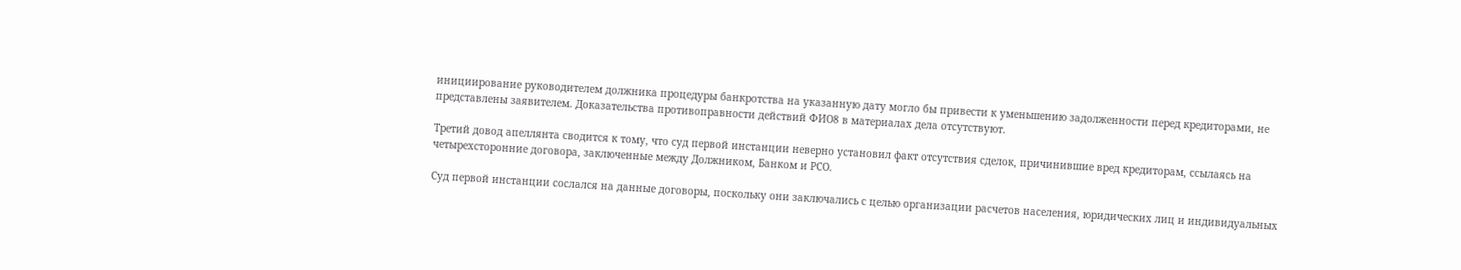инициирование руководителем должника процедуры банкротства на указанную дату могло бы привести к уменьшению задолженности перед кредиторами, не представлены заявителем. Доказательства противоправности действий ФИО8 в материалах дела отсутствуют.

Третий довод апеллянта сводится к тому, что суд первой инстанции неверно установил факт отсутствия сделок, причинившие вред кредиторам, ссылаясь на четырехсторонние договора, заключенные между Должником, Банком и РСО.

Суд первой инстанции сослался на данные договоры, поскольку они заключались с целью организации расчетов населения, юридических лиц и индивидуальных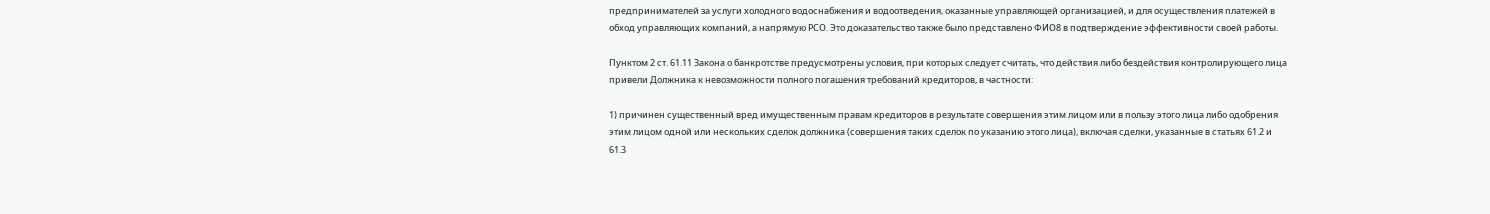предпринимателей за услуги холодного водоснабжения и водоотведения, оказанные управляющей организацией, и для осуществления платежей в обход управляющих компаний, а напрямую РСО. Это доказательство также было представлено ФИО8 в подтверждение эффективности своей работы.

Пунктом 2 ст. 61.11 Закона о банкротстве предусмотрены условия, при которых следует считать, что действия либо бездействия контролирующего лица привели Должника к невозможности полного погашения требований кредиторов, в частности:

1) причинен существенный вред имущественным правам кредиторов в результате совершения этим лицом или в пользу этого лица либо одобрения этим лицом одной или нескольких сделок должника (совершения таких сделок по указанию этого лица), включая сделки, указанные в статьях 61.2 и 61.3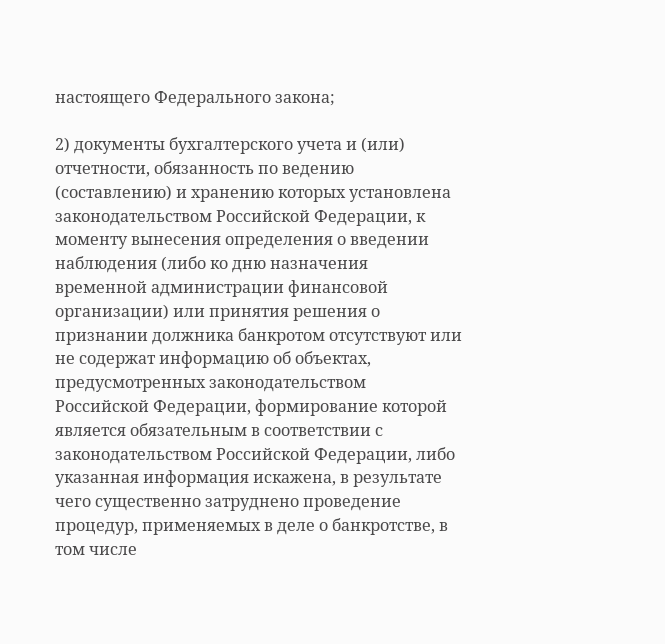настоящего Федерального закона;

2) документы бухгалтерского учета и (или) отчетности, обязанность по ведению (составлению) и хранению которых установлена законодательством Российской Федерации, к моменту вынесения определения о введении наблюдения (либо ко дню назначения временной администрации финансовой организации) или принятия решения о признании должника банкротом отсутствуют или не содержат информацию об объектах, предусмотренных законодательством Российской Федерации, формирование которой является обязательным в соответствии с законодательством Российской Федерации, либо указанная информация искажена, в результате чего существенно затруднено проведение процедур, применяемых в деле о банкротстве, в том числе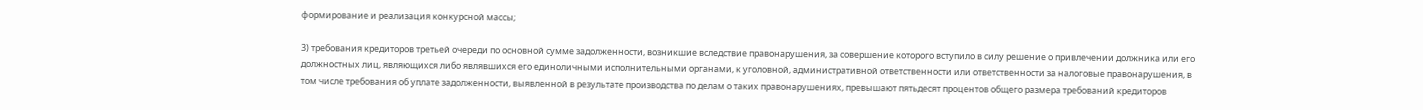формирование и реализация конкурсной массы;

3) требования кредиторов третьей очереди по основной сумме задолженности, возникшие вследствие правонарушения, за совершение которого вступило в силу решение о привлечении должника или его должностных лиц, являющихся либо являвшихся его единоличными исполнительными органами, к уголовной, административной ответственности или ответственности за налоговые правонарушения, в том числе требования об уплате задолженности, выявленной в результате производства по делам о таких правонарушениях, превышают пятьдесят процентов общего размера требований кредиторов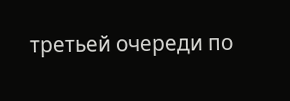третьей очереди по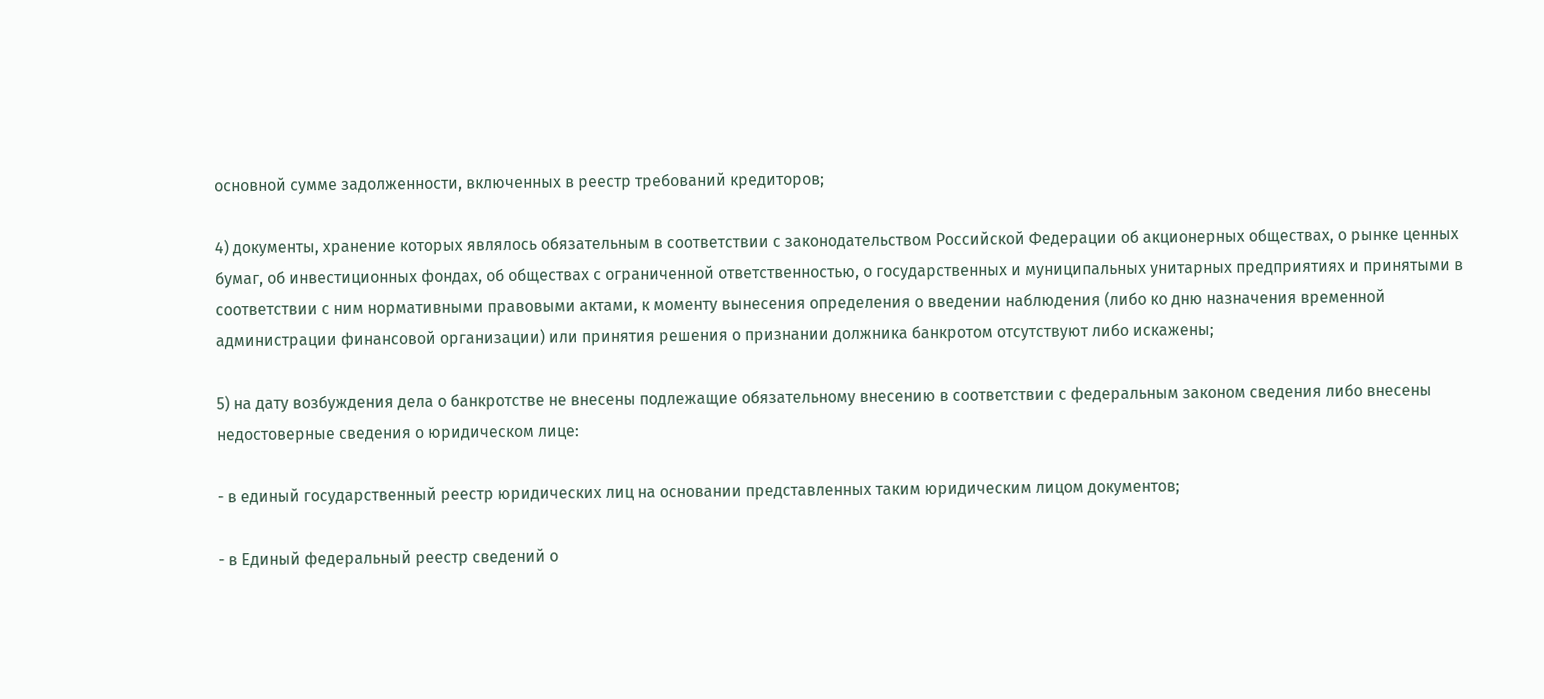основной сумме задолженности, включенных в реестр требований кредиторов;

4) документы, хранение которых являлось обязательным в соответствии с законодательством Российской Федерации об акционерных обществах, о рынке ценных бумаг, об инвестиционных фондах, об обществах с ограниченной ответственностью, о государственных и муниципальных унитарных предприятиях и принятыми в соответствии с ним нормативными правовыми актами, к моменту вынесения определения о введении наблюдения (либо ко дню назначения временной администрации финансовой организации) или принятия решения о признании должника банкротом отсутствуют либо искажены;

5) на дату возбуждения дела о банкротстве не внесены подлежащие обязательному внесению в соответствии с федеральным законом сведения либо внесены недостоверные сведения о юридическом лице:

- в единый государственный реестр юридических лиц на основании представленных таким юридическим лицом документов;

- в Единый федеральный реестр сведений о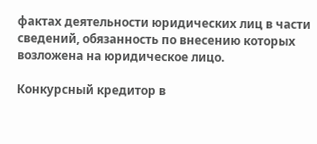фактах деятельности юридических лиц в части сведений, обязанность по внесению которых возложена на юридическое лицо.

Конкурсный кредитор в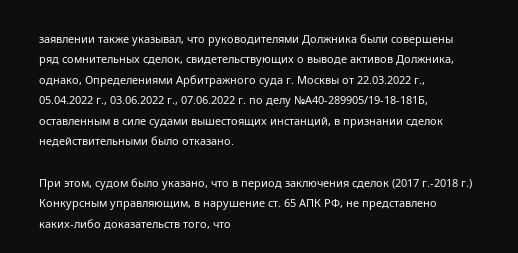заявлении также указывал, что руководителями Должника были совершены ряд сомнительных сделок, свидетельствующих о выводе активов Должника, однако, Определениями Арбитражного суда г. Москвы от 22.03.2022 г., 05.04.2022 г., 03.06.2022 г., 07.06.2022 г. по делу №А40-289905/19-18-181Б, оставленным в силе судами вышестоящих инстанций, в признании сделок недействительными было отказано.

При этом, судом было указано, что в период заключения сделок (2017 г.-2018 г.) Конкурсным управляющим, в нарушение ст. 65 АПК РФ, не представлено каких-либо доказательств того, что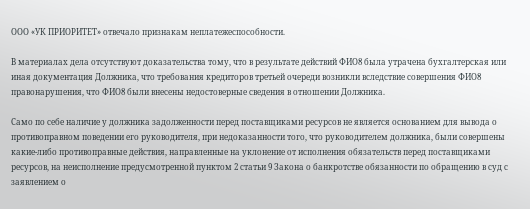ООО «УК ПРИОРИТЕТ» отвечало признакам неплатежеспособности.

В материалах дела отсутствуют доказательства тому, что в результате действий ФИО8 была утрачена бухгалтерская или иная документация Должника, что требования кредиторов третьей очереди возникли вследствие совершения ФИО8 правонарушения, что ФИО8 были внесены недостоверные сведения в отношении Должника.

Само по себе наличие у должника задолженности перед поставщиками ресурсов не является основанием для вывода о противоправном поведении его руководителя, при недоказанности того, что руководителем должника, были совершены какие-либо противоправные действия, направленные на уклонение от исполнения обязательств перед поставщиками ресурсов, на неисполнение предусмотренной пунктом 2 статьи 9 Закона о банкротстве обязанности по обращению в суд с заявлением о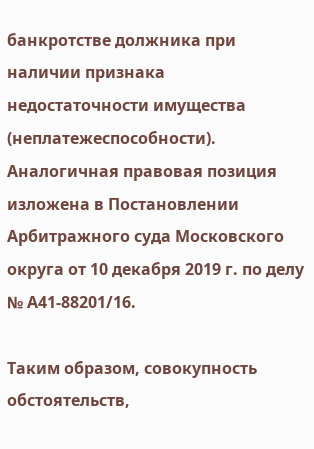банкротстве должника при наличии признака недостаточности имущества (неплатежеспособности). Аналогичная правовая позиция изложена в Постановлении Арбитражного суда Московского округа от 10 декабря 2019 г. по делу № А41-88201/16.

Таким образом, совокупность обстоятельств,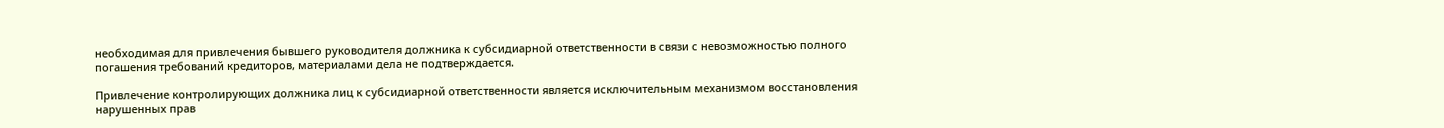необходимая для привлечения бывшего руководителя должника к субсидиарной ответственности в связи с невозможностью полного погашения требований кредиторов, материалами дела не подтверждается.

Привлечение контролирующих должника лиц к субсидиарной ответственности является исключительным механизмом восстановления нарушенных прав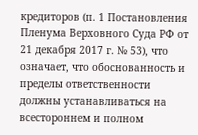кредиторов (п. 1 Постановления Пленума Верховного Суда РФ от 21 декабря 2017 г. № 53), что означает, что обоснованность и пределы ответственности должны устанавливаться на всестороннем и полном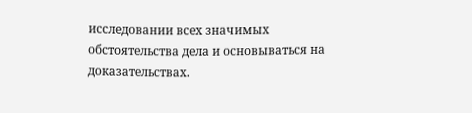исследовании всех значимых обстоятельства дела и основываться на доказательствах.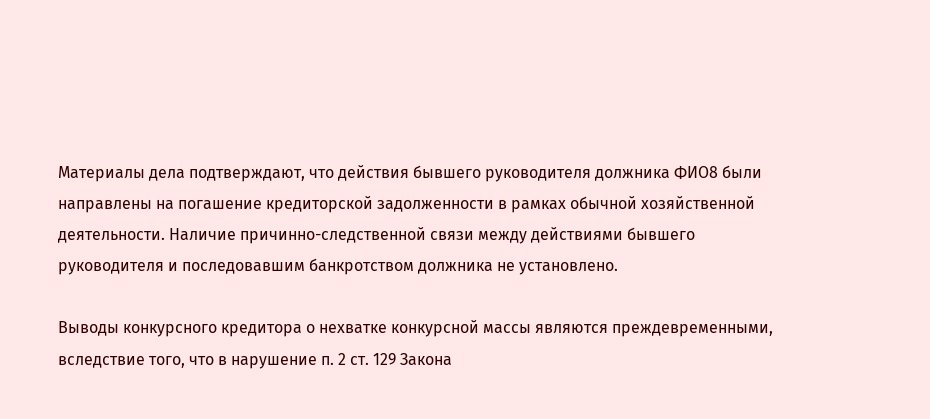Материалы дела подтверждают, что действия бывшего руководителя должника ФИО8 были направлены на погашение кредиторской задолженности в рамках обычной хозяйственной деятельности. Наличие причинно-следственной связи между действиями бывшего руководителя и последовавшим банкротством должника не установлено.

Выводы конкурсного кредитора о нехватке конкурсной массы являются преждевременными, вследствие того, что в нарушение п. 2 ст. 129 Закона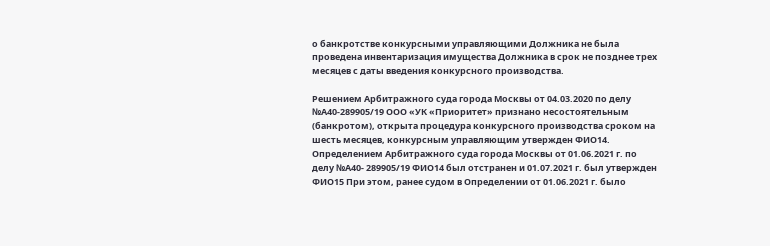о банкротстве конкурсными управляющими Должника не была проведена инвентаризация имущества Должника в срок не позднее трех месяцев с даты введения конкурсного производства.

Решением Арбитражного суда города Москвы от 04.03.2020 по делу №А40-289905/19 ООО «УК «Приоритет» признано несостоятельным (банкротом), открыта процедура конкурсного производства сроком на шесть месяцев, конкурсным управляющим утвержден ФИО14. Определением Арбитражного суда города Москвы от 01.06.2021 г. по делу №А40- 289905/19 ФИО14 был отстранен и 01.07.2021 г. был утвержден ФИО15 При этом, ранее судом в Определении от 01.06.2021 г. было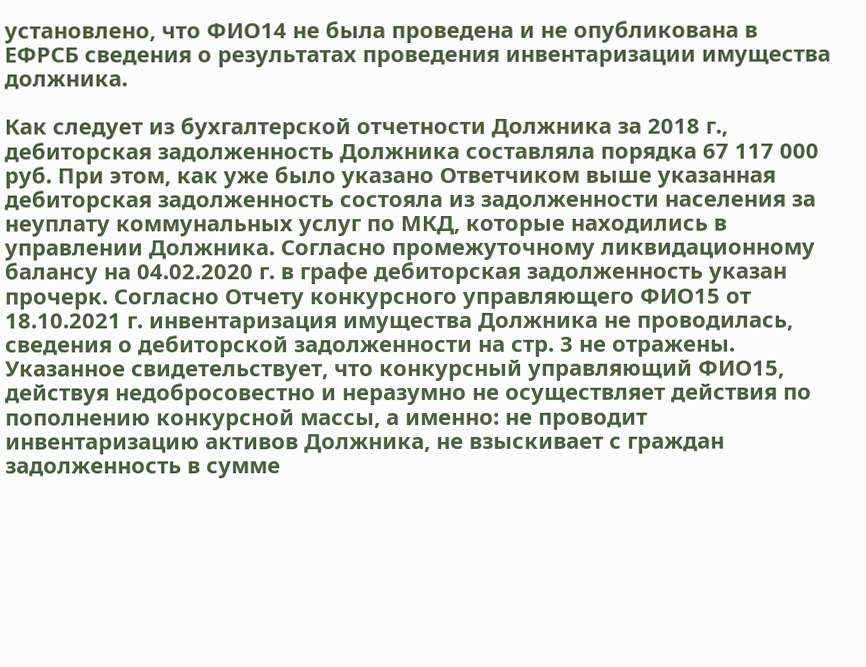установлено, что ФИО14 не была проведена и не опубликована в ЕФРСБ сведения о результатах проведения инвентаризации имущества должника.

Как следует из бухгалтерской отчетности Должника за 2018 г., дебиторская задолженность Должника составляла порядка 67 117 000 руб. При этом, как уже было указано Ответчиком выше указанная дебиторская задолженность состояла из задолженности населения за неуплату коммунальных услуг по МКД, которые находились в управлении Должника. Согласно промежуточному ликвидационному балансу на 04.02.2020 г. в графе дебиторская задолженность указан прочерк. Согласно Отчету конкурсного управляющего ФИО15 от 18.10.2021 г. инвентаризация имущества Должника не проводилась, сведения о дебиторской задолженности на стр. 3 не отражены. Указанное свидетельствует, что конкурсный управляющий ФИО15, действуя недобросовестно и неразумно не осуществляет действия по пополнению конкурсной массы, а именно: не проводит инвентаризацию активов Должника, не взыскивает с граждан задолженность в сумме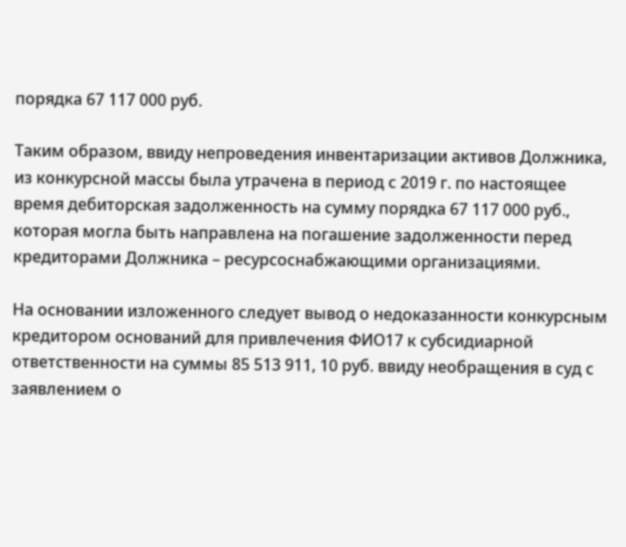порядка 67 117 000 руб.

Таким образом, ввиду непроведения инвентаризации активов Должника, из конкурсной массы была утрачена в период с 2019 г. по настоящее время дебиторская задолженность на сумму порядка 67 117 000 руб., которая могла быть направлена на погашение задолженности перед кредиторами Должника – ресурсоснабжающими организациями.

На основании изложенного следует вывод о недоказанности конкурсным кредитором оснований для привлечения ФИО17 к субсидиарной ответственности на суммы 85 513 911, 10 руб. ввиду необращения в суд с заявлением о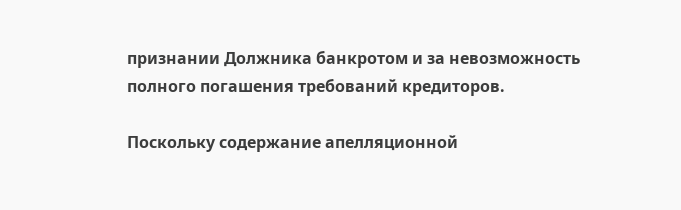признании Должника банкротом и за невозможность полного погашения требований кредиторов.

Поскольку содержание апелляционной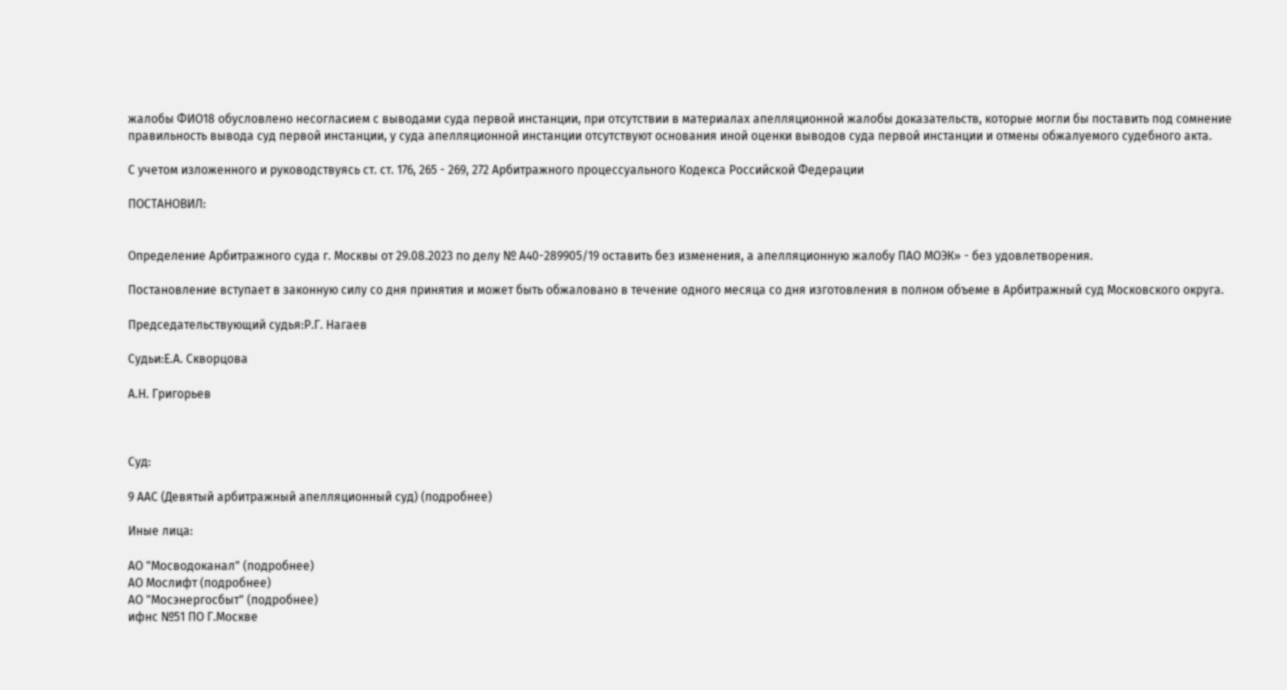жалобы ФИО18 обусловлено несогласием с выводами суда первой инстанции, при отсутствии в материалах апелляционной жалобы доказательств, которые могли бы поставить под сомнение правильность вывода суд первой инстанции, у суда апелляционной инстанции отсутствуют основания иной оценки выводов суда первой инстанции и отмены обжалуемого судебного акта.

С учетом изложенного и руководствуясь ст. ст. 176, 265 - 269, 272 Арбитражного процессуального Кодекса Российской Федерации

ПОСТАНОВИЛ:


Определение Арбитражного суда г. Москвы от 29.08.2023 по делу № А40-289905/19 оставить без изменения, а апелляционную жалобу ПАО МОЭК» - без удовлетворения.

Постановление вступает в законную силу со дня принятия и может быть обжаловано в течение одного месяца со дня изготовления в полном объеме в Арбитражный суд Московского округа.

Председательствующий судья:Р.Г. Нагаев

Судьи:Е.А. Скворцова

А.Н. Григорьев



Суд:

9 ААС (Девятый арбитражный апелляционный суд) (подробнее)

Иные лица:

АО "Мосводоканал" (подробнее)
АО Мослифт (подробнее)
АО "Мосэнергосбыт" (подробнее)
ифнс №51 ПО Г.Москве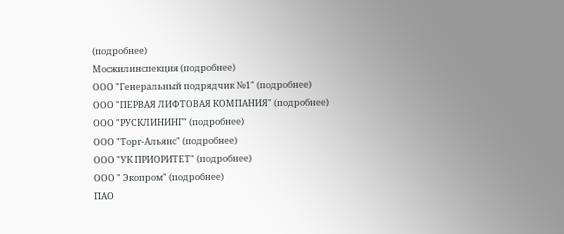(подробнее)
Мосжилинспекция (подробнее)
ООО "Генеральный подрядчик №1" (подробнее)
ООО "ПЕРВАЯ ЛИФТОВАЯ КОМПАНИЯ" (подробнее)
ООО "РУСКЛИНИНГ" (подробнее)
ООО "Торг-Альянс" (подробнее)
ООО "УК ПРИОРИТЕТ" (подробнее)
ООО " Экопром" (подробнее)
ПАО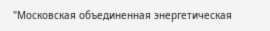"Московская объединенная энергетическая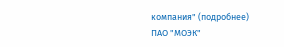компания" (подробнее)
ПАО "МОЭК"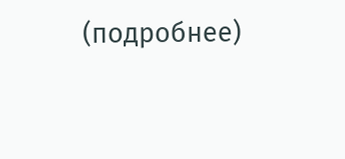(подробнее)